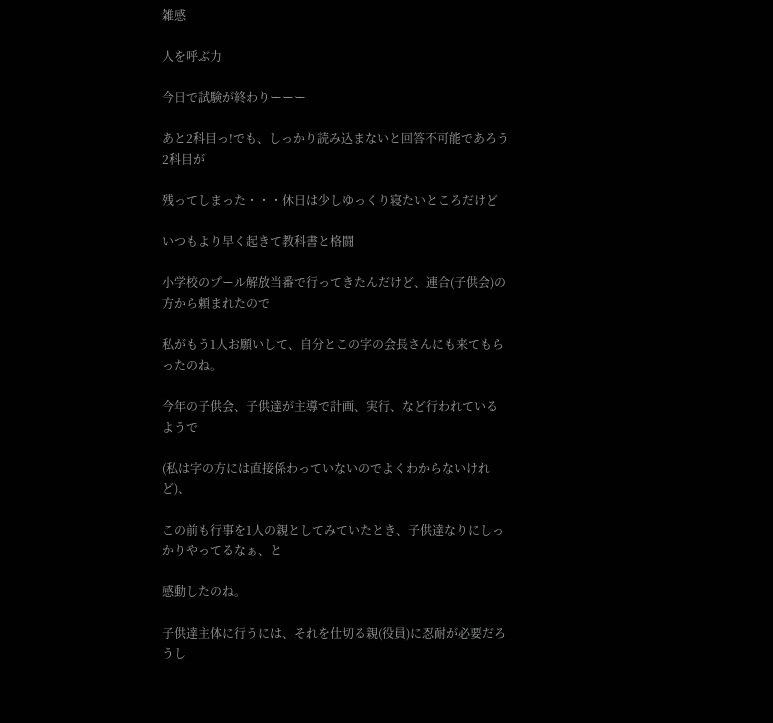雑感

人を呼ぶ力

今日で試験が終わりーーー

あと2科目っ!でも、しっかり読み込まないと回答不可能であろう2科目が

残ってしまった・・・休日は少しゆっくり寝たいところだけど

いつもより早く起きて教科書と格闘

小学校のプール解放当番で行ってきたんだけど、連合(子供会)の方から頼まれたので

私がもう1人お願いして、自分とこの字の会長さんにも来てもらったのね。

今年の子供会、子供達が主導で計画、実行、など行われているようで

(私は字の方には直接係わっていないのでよくわからないけれど)、

この前も行事を1人の親としてみていたとき、子供達なりにしっかりやってるなぁ、と

感動したのね。

子供達主体に行うには、それを仕切る親(役員)に忍耐が必要だろうし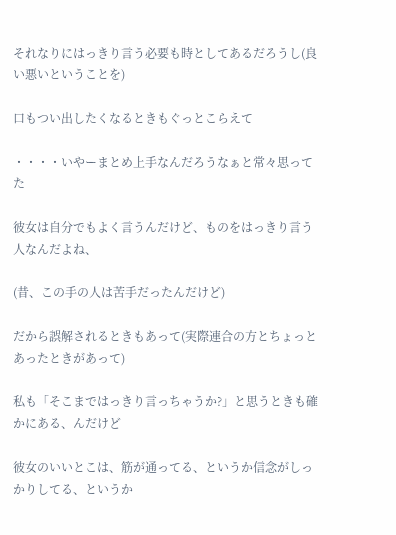それなりにはっきり言う必要も時としてあるだろうし(良い悪いということを)

口もつい出したくなるときもぐっとこらえて

・・・・いやーまとめ上手なんだろうなぁと常々思ってた

彼女は自分でもよく言うんだけど、ものをはっきり言う人なんだよね、

(昔、この手の人は苦手だったんだけど)

だから誤解されるときもあって(実際連合の方とちょっとあったときがあって)

私も「そこまではっきり言っちゃうか?」と思うときも確かにある、んだけど

彼女のいいとこは、筋が通ってる、というか信念がしっかりしてる、というか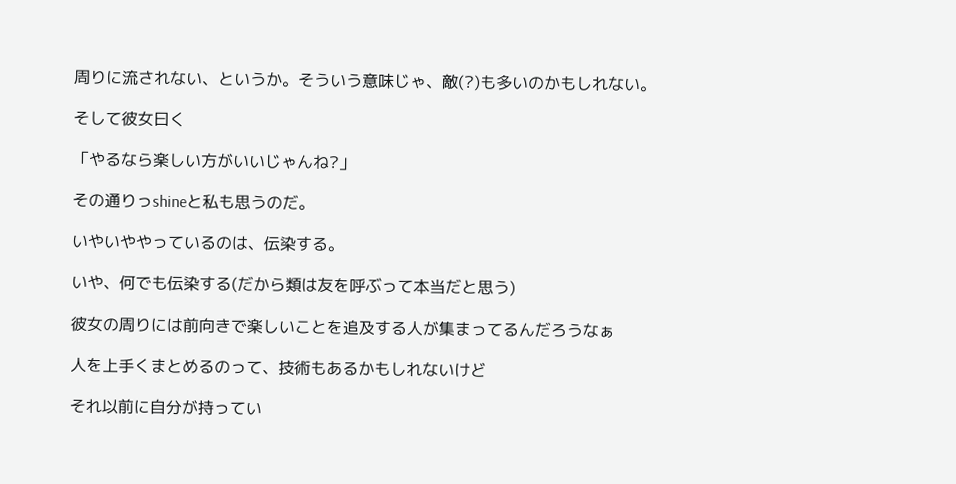周りに流されない、というか。そういう意味じゃ、敵(?)も多いのかもしれない。

そして彼女曰く

「やるなら楽しい方がいいじゃんね?」

その通りっshineと私も思うのだ。

いやいややっているのは、伝染する。

いや、何でも伝染する(だから類は友を呼ぶって本当だと思う)

彼女の周りには前向きで楽しいことを追及する人が集まってるんだろうなぁ

人を上手くまとめるのって、技術もあるかもしれないけど

それ以前に自分が持ってい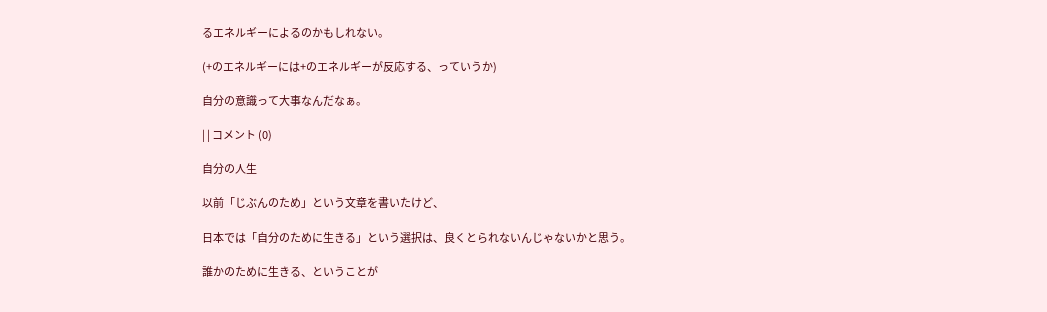るエネルギーによるのかもしれない。

(+のエネルギーには+のエネルギーが反応する、っていうか)

自分の意識って大事なんだなぁ。

| | コメント (0)

自分の人生

以前「じぶんのため」という文章を書いたけど、

日本では「自分のために生きる」という選択は、良くとられないんじゃないかと思う。

誰かのために生きる、ということが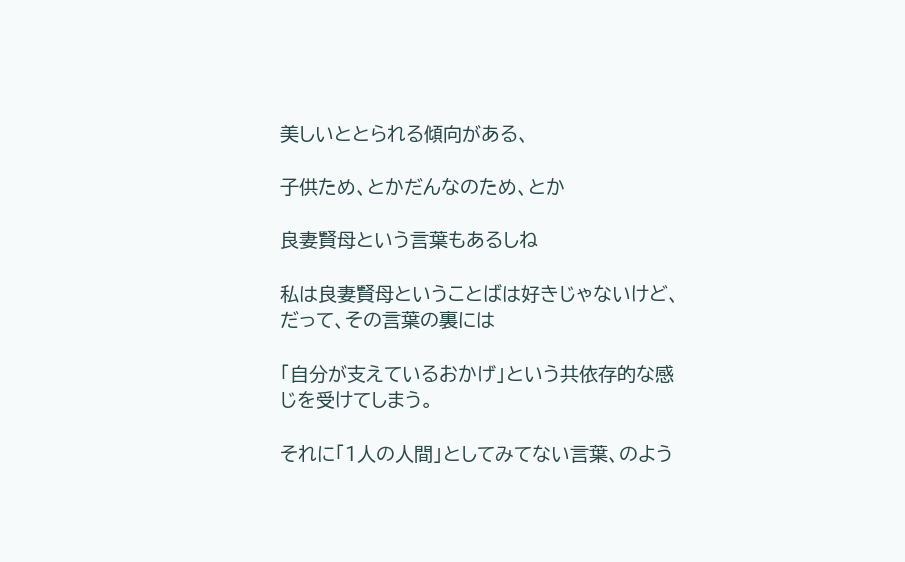美しいととられる傾向がある、

子供ため、とかだんなのため、とか

良妻賢母という言葉もあるしね

私は良妻賢母ということばは好きじゃないけど、だって、その言葉の裏には

「自分が支えているおかげ」という共依存的な感じを受けてしまう。

それに「1人の人間」としてみてない言葉、のよう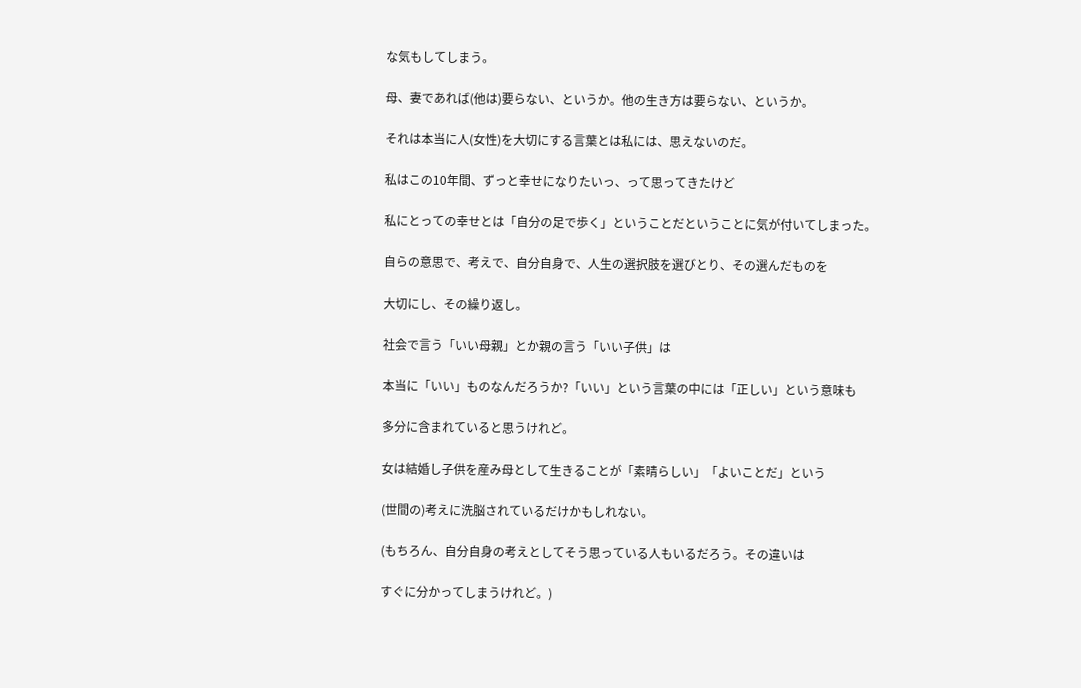な気もしてしまう。

母、妻であれば(他は)要らない、というか。他の生き方は要らない、というか。

それは本当に人(女性)を大切にする言葉とは私には、思えないのだ。

私はこの10年間、ずっと幸せになりたいっ、って思ってきたけど

私にとっての幸せとは「自分の足で歩く」ということだということに気が付いてしまった。

自らの意思で、考えで、自分自身で、人生の選択肢を選びとり、その選んだものを

大切にし、その繰り返し。

社会で言う「いい母親」とか親の言う「いい子供」は

本当に「いい」ものなんだろうか?「いい」という言葉の中には「正しい」という意味も

多分に含まれていると思うけれど。

女は結婚し子供を産み母として生きることが「素晴らしい」「よいことだ」という

(世間の)考えに洗脳されているだけかもしれない。

(もちろん、自分自身の考えとしてそう思っている人もいるだろう。その違いは

すぐに分かってしまうけれど。)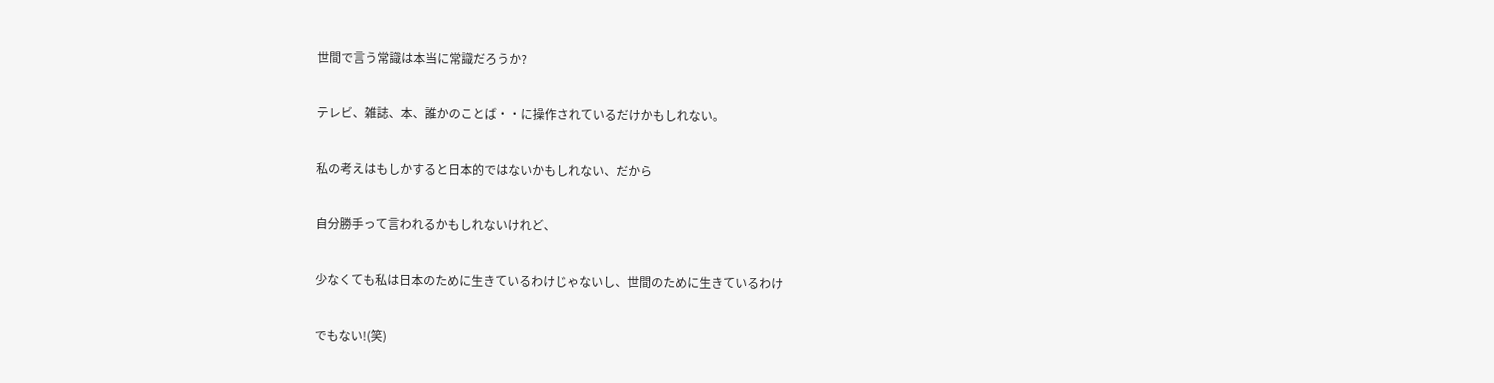世間で言う常識は本当に常識だろうか?

テレビ、雑誌、本、誰かのことば・・に操作されているだけかもしれない。

私の考えはもしかすると日本的ではないかもしれない、だから

自分勝手って言われるかもしれないけれど、

少なくても私は日本のために生きているわけじゃないし、世間のために生きているわけ

でもない!(笑)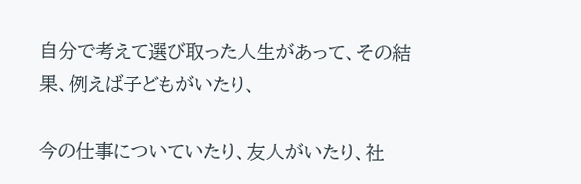自分で考えて選び取った人生があって、その結果、例えば子どもがいたり、

今の仕事についていたり、友人がいたり、社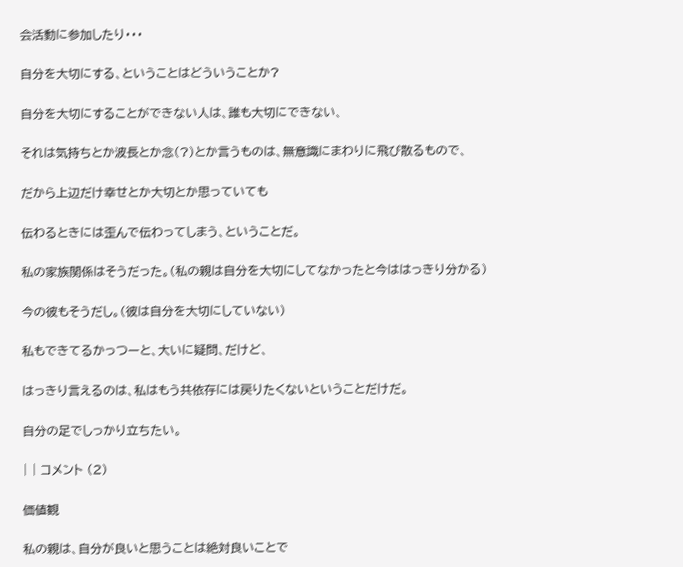会活動に参加したり・・・

自分を大切にする、ということはどういうことか?

自分を大切にすることができない人は、誰も大切にできない、

それは気持ちとか波長とか念(?)とか言うものは、無意識にまわりに飛び散るもので、

だから上辺だけ幸せとか大切とか思っていても

伝わるときには歪んで伝わってしまう、ということだ。

私の家族関係はそうだった。(私の親は自分を大切にしてなかったと今ははっきり分かる)

今の彼もそうだし。(彼は自分を大切にしていない)

私もできてるかっつーと、大いに疑問、だけど、

はっきり言えるのは、私はもう共依存には戻りたくないということだけだ。

自分の足でしっかり立ちたい。

| | コメント (2)

価値観

私の親は、自分が良いと思うことは絶対良いことで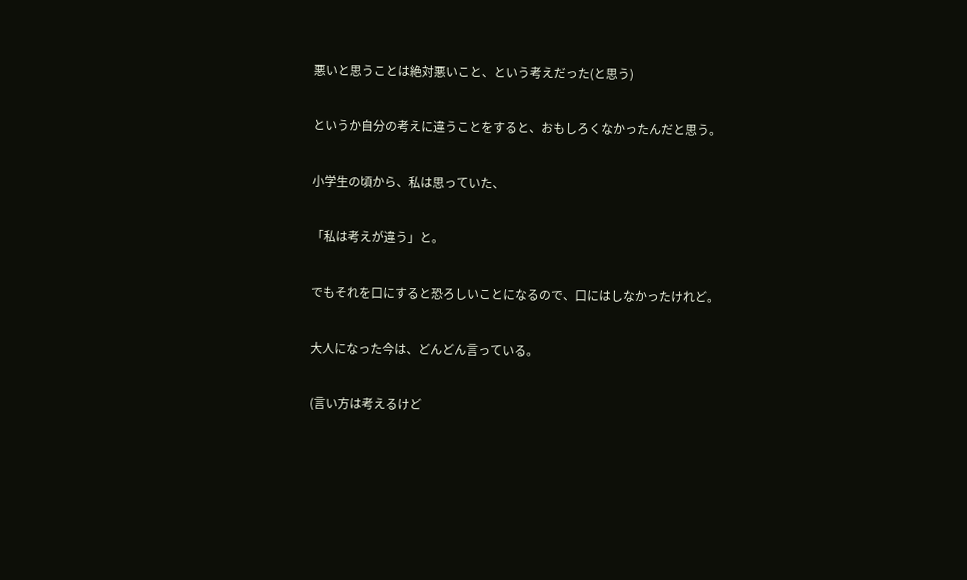悪いと思うことは絶対悪いこと、という考えだった(と思う)

というか自分の考えに違うことをすると、おもしろくなかったんだと思う。

小学生の頃から、私は思っていた、

「私は考えが違う」と。

でもそれを口にすると恐ろしいことになるので、口にはしなかったけれど。

大人になった今は、どんどん言っている。

(言い方は考えるけど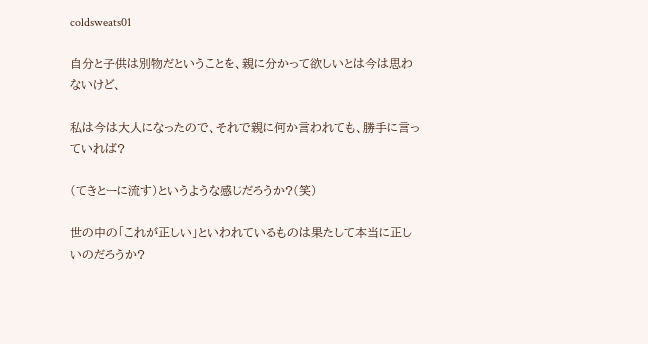coldsweats01

自分と子供は別物だということを、親に分かって欲しいとは今は思わないけど、

私は今は大人になったので、それで親に何か言われても、勝手に言っていれば?

(てきとーに流す)というような感じだろうか?(笑)

世の中の「これが正しい」といわれているものは果たして本当に正しいのだろうか?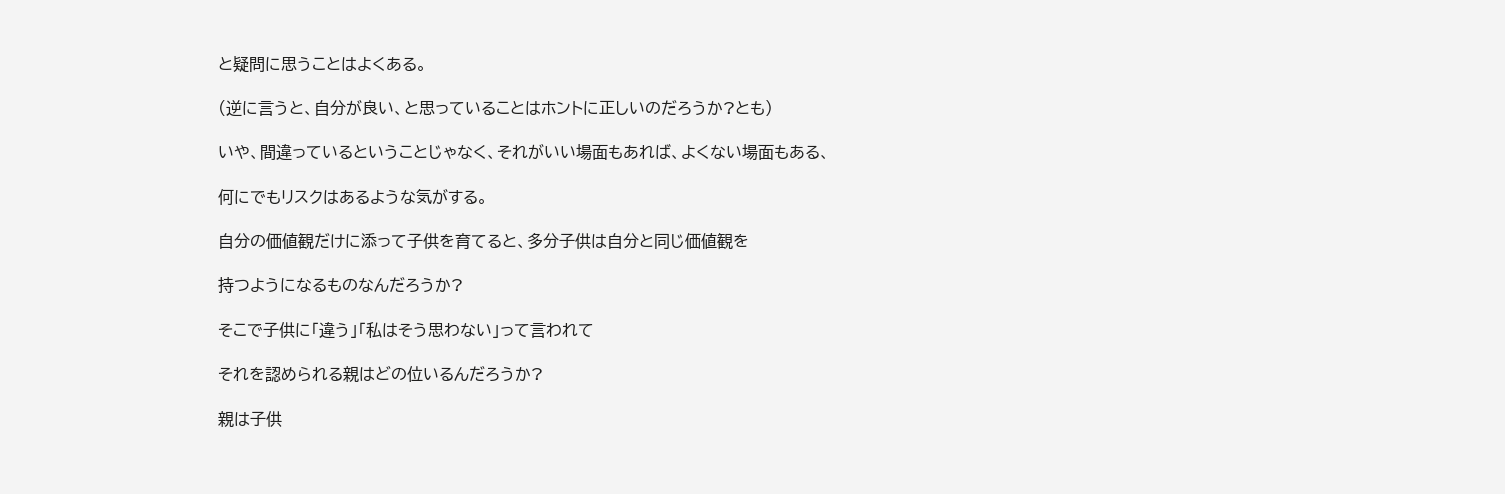と疑問に思うことはよくある。

(逆に言うと、自分が良い、と思っていることはホントに正しいのだろうか?とも)

いや、間違っているということじゃなく、それがいい場面もあれば、よくない場面もある、

何にでもリスクはあるような気がする。

自分の価値観だけに添って子供を育てると、多分子供は自分と同じ価値観を

持つようになるものなんだろうか?

そこで子供に「違う」「私はそう思わない」って言われて

それを認められる親はどの位いるんだろうか?

親は子供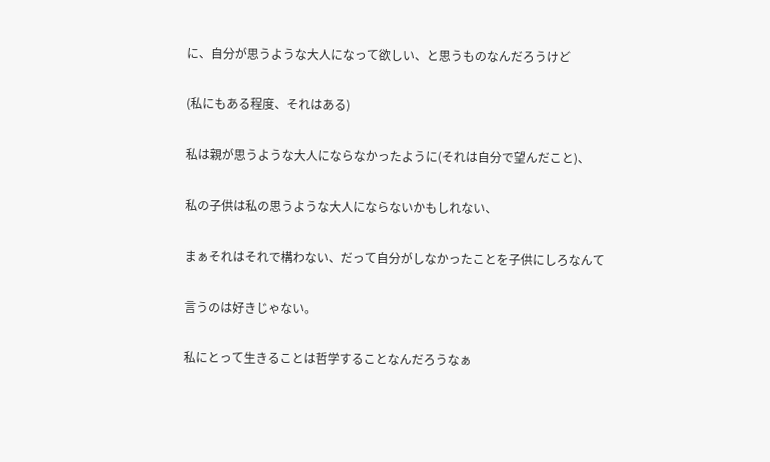に、自分が思うような大人になって欲しい、と思うものなんだろうけど

(私にもある程度、それはある)

私は親が思うような大人にならなかったように(それは自分で望んだこと)、

私の子供は私の思うような大人にならないかもしれない、

まぁそれはそれで構わない、だって自分がしなかったことを子供にしろなんて

言うのは好きじゃない。

私にとって生きることは哲学することなんだろうなぁ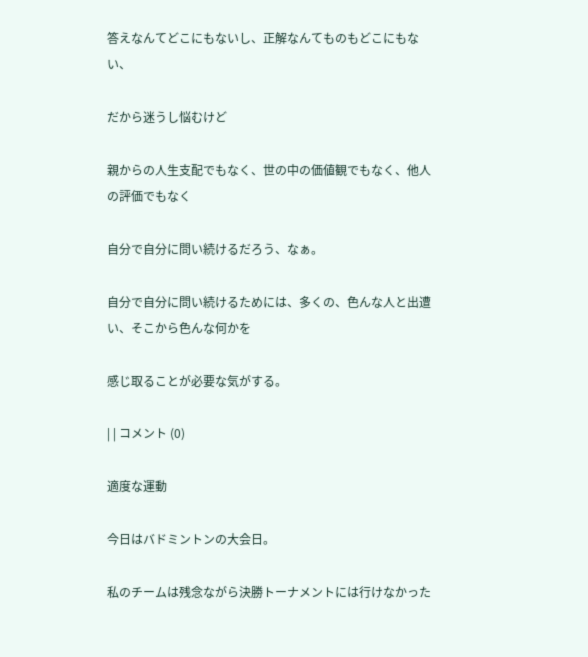答えなんてどこにもないし、正解なんてものもどこにもない、

だから迷うし悩むけど

親からの人生支配でもなく、世の中の価値観でもなく、他人の評価でもなく

自分で自分に問い続けるだろう、なぁ。

自分で自分に問い続けるためには、多くの、色んな人と出遭い、そこから色んな何かを

感じ取ることが必要な気がする。

| | コメント (0)

適度な運動

今日はバドミントンの大会日。

私のチームは残念ながら決勝トーナメントには行けなかった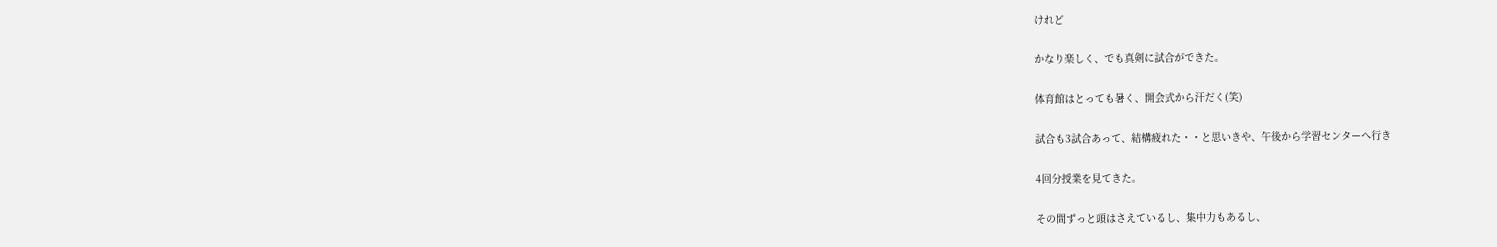けれど

かなり楽しく、でも真剣に試合ができた。

体育館はとっても暑く、開会式から汗だく(笑)

試合も3試合あって、結構疲れた・・と思いきや、午後から学習センターへ行き

4回分授業を見てきた。

その間ずっと頭はさえているし、集中力もあるし、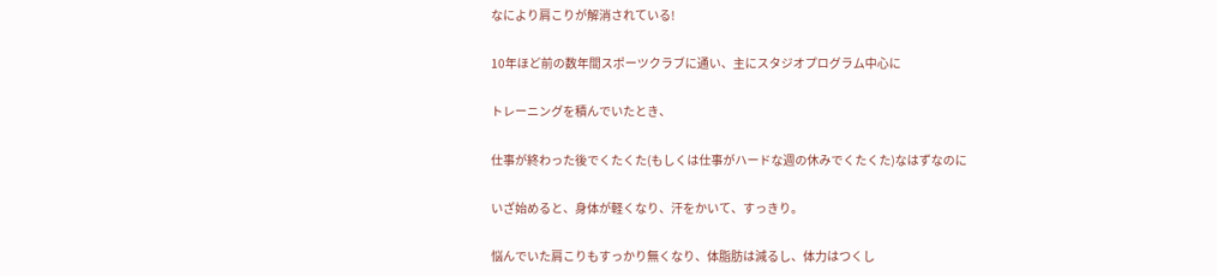なにより肩こりが解消されている!

10年ほど前の数年間スポーツクラブに通い、主にスタジオプログラム中心に

トレーニングを積んでいたとき、

仕事が終わった後でくたくた(もしくは仕事がハードな週の休みでくたくた)なはずなのに

いざ始めると、身体が軽くなり、汗をかいて、すっきり。

悩んでいた肩こりもすっかり無くなり、体脂肪は減るし、体力はつくし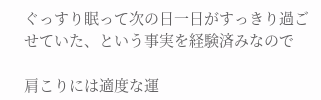ぐっすり眠って次の日一日がすっきり過ごせていた、という事実を経験済みなので

肩こりには適度な運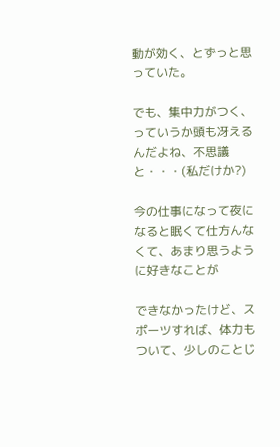動が効く、とずっと思っていた。

でも、集中力がつく、っていうか頭も冴えるんだよね、不思議と・・・(私だけか?)

今の仕事になって夜になると眠くて仕方んなくて、あまり思うように好きなことが

できなかったけど、スポーツすれば、体力もついて、少しのことじ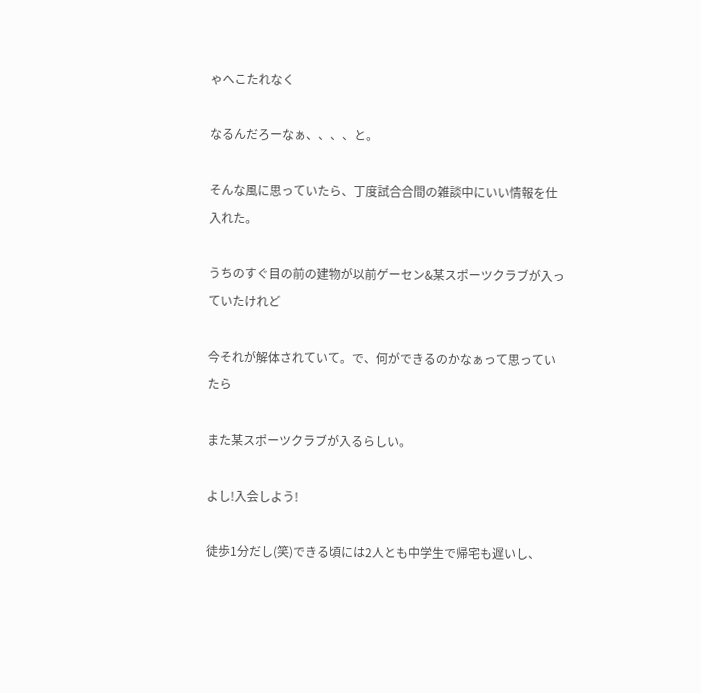ゃへこたれなく

なるんだろーなぁ、、、、と。

そんな風に思っていたら、丁度試合合間の雑談中にいい情報を仕入れた。

うちのすぐ目の前の建物が以前ゲーセン&某スポーツクラブが入っていたけれど

今それが解体されていて。で、何ができるのかなぁって思っていたら

また某スポーツクラブが入るらしい。

よし!入会しよう!

徒歩1分だし(笑)できる頃には2人とも中学生で帰宅も遅いし、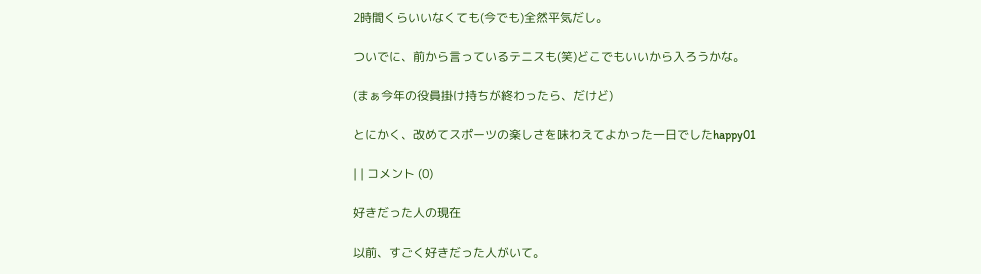2時間くらいいなくても(今でも)全然平気だし。

ついでに、前から言っているテニスも(笑)どこでもいいから入ろうかな。

(まぁ今年の役員掛け持ちが終わったら、だけど)

とにかく、改めてスポーツの楽しさを味わえてよかった一日でしたhappy01

| | コメント (0)

好きだった人の現在

以前、すごく好きだった人がいて。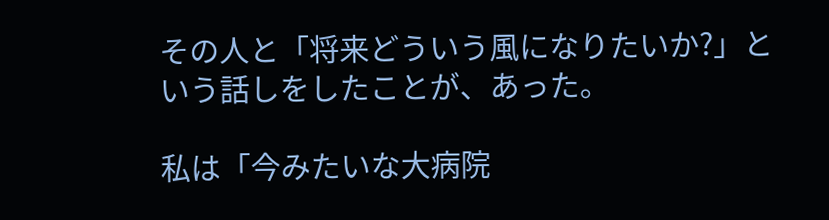その人と「将来どういう風になりたいか?」という話しをしたことが、あった。

私は「今みたいな大病院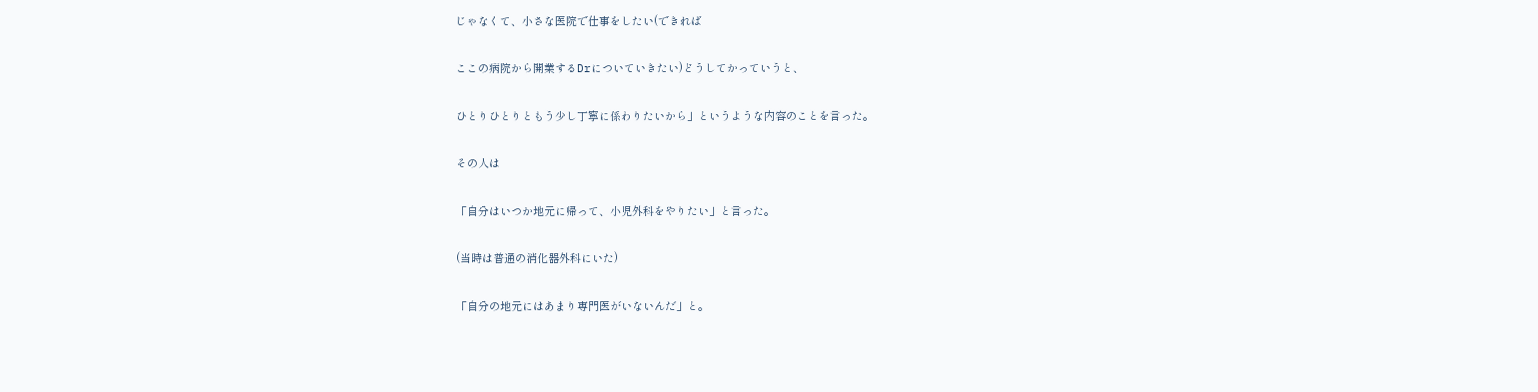じゃなくて、小さな医院で仕事をしたい(できれば

ここの病院から開業するDrについていきたい)どうしてかっていうと、

ひとりひとりともう少し丁寧に係わりたいから」というような内容のことを言った。

その人は

「自分はいつか地元に帰って、小児外科をやりたい」と言った。

(当時は普通の消化器外科にいた)

「自分の地元にはあまり専門医がいないんだ」と。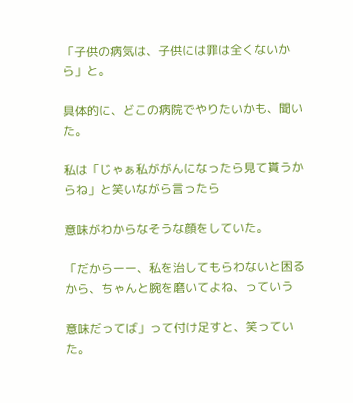「子供の病気は、子供には罪は全くないから」と。

具体的に、どこの病院でやりたいかも、聞いた。

私は「じゃぁ私ががんになったら見て貰うからね」と笑いながら言ったら

意味がわからなそうな顔をしていた。

「だからーー、私を治してもらわないと困るから、ちゃんと腕を磨いてよね、っていう

意味だってば」って付け足すと、笑っていた。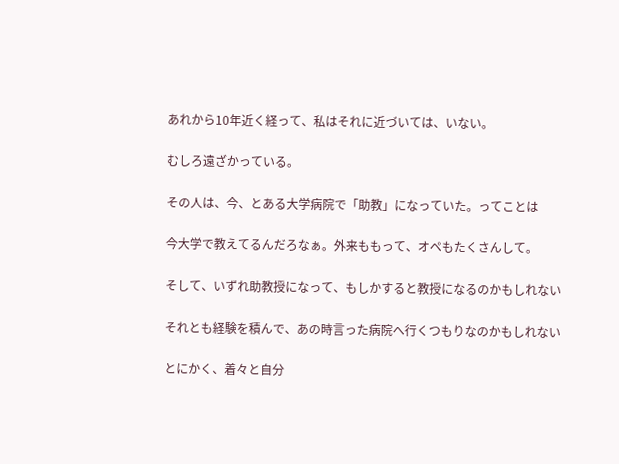あれから10年近く経って、私はそれに近づいては、いない。

むしろ遠ざかっている。

その人は、今、とある大学病院で「助教」になっていた。ってことは

今大学で教えてるんだろなぁ。外来ももって、オペもたくさんして。

そして、いずれ助教授になって、もしかすると教授になるのかもしれない

それとも経験を積んで、あの時言った病院へ行くつもりなのかもしれない

とにかく、着々と自分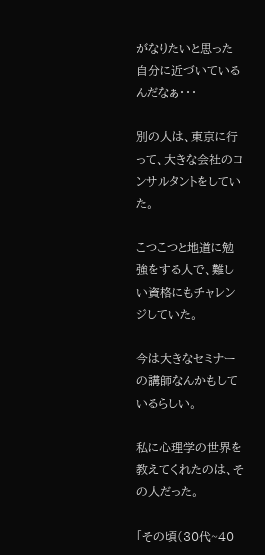がなりたいと思った自分に近づいているんだなぁ・・・

別の人は、東京に行って、大きな会社のコンサルタントをしていた。

こつこつと地道に勉強をする人で、難しい資格にもチャレンジしていた。

今は大きなセミナーの講師なんかもしているらしい。

私に心理学の世界を教えてくれたのは、その人だった。

「その頃(30代~40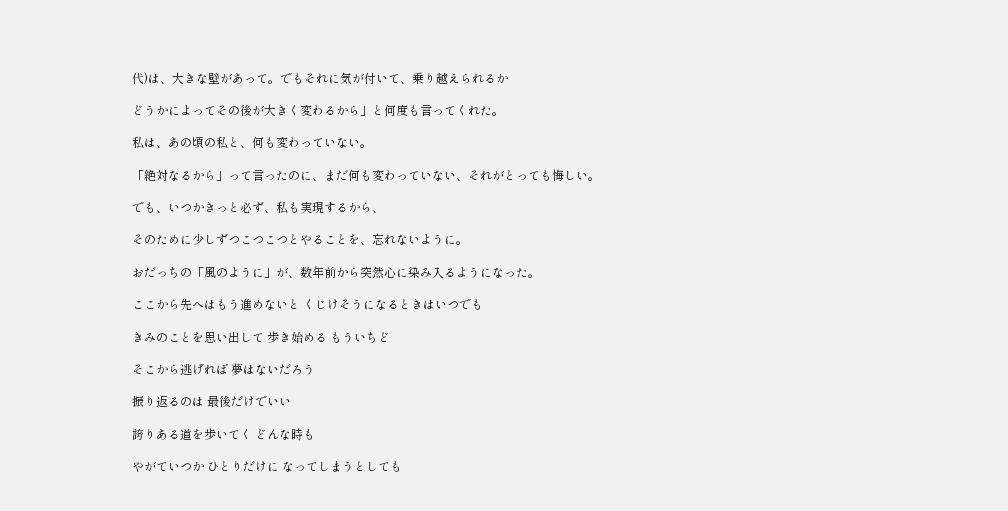代)は、大きな壁があって。でもそれに気が付いて、乗り越えられるか

どうかによってその後が大きく変わるから」と何度も言ってくれた。

私は、あの頃の私と、何も変わっていない。

「絶対なるから」って言ったのに、まだ何も変わっていない、それがとっても悔しい。

でも、いつかきっと必ず、私も実現するから、

そのために少しずつこつこつとやることを、忘れないように。

おだっちの「風のように」が、数年前から突然心に染み入るようになった。

ここから先へはもう進めないと くじけそうになるときはいつでも

きみのことを思い出して 歩き始める もういちど

そこから逃げれば 夢はないだろう

振り返るのは 最後だけでいい

誇りある道を歩いてく どんな時も

やがていつか ひとりだけに なってしまうとしても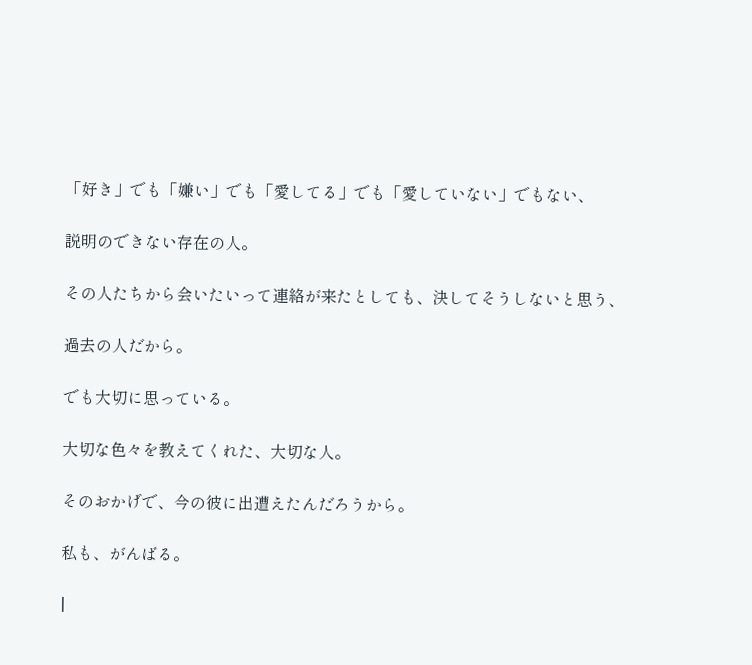「好き」でも「嫌い」でも「愛してる」でも「愛していない」でもない、

説明のできない存在の人。

その人たちから会いたいって連絡が来たとしても、決してそうしないと思う、

過去の人だから。

でも大切に思っている。

大切な色々を教えてくれた、大切な人。

そのおかげで、今の彼に出遭えたんだろうから。

私も、がんばる。

|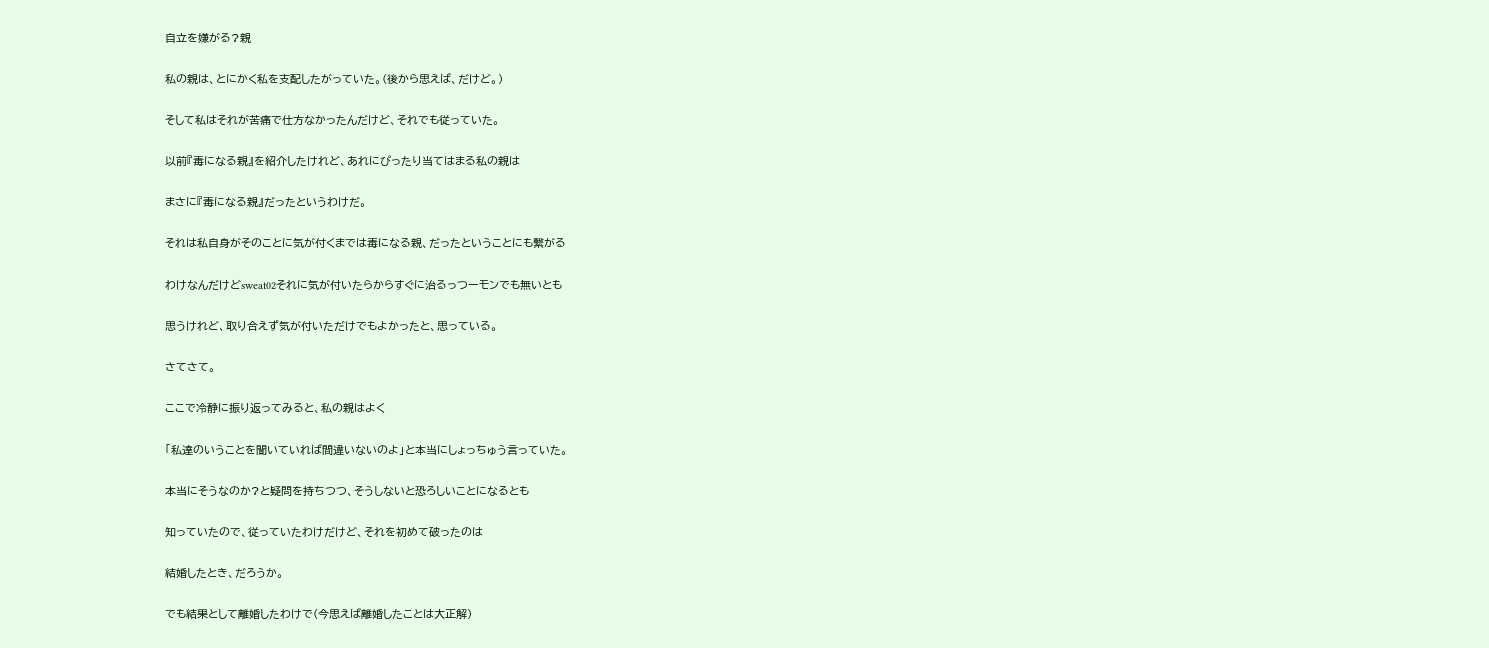自立を嫌がる?親

私の親は、とにかく私を支配したがっていた。(後から思えば、だけど。)

そして私はそれが苦痛で仕方なかったんだけど、それでも従っていた。

以前『毒になる親』を紹介したけれど、あれにぴったり当てはまる私の親は

まさに『毒になる親』だったというわけだ。

それは私自身がそのことに気が付くまでは毒になる親、だったということにも繋がる

わけなんだけどsweat02それに気が付いたらからすぐに治るっつーモンでも無いとも

思うけれど、取り合えず気が付いただけでもよかったと、思っている。

さてさて。

ここで冷静に振り返ってみると、私の親はよく

「私達のいうことを聞いていれば間違いないのよ」と本当にしょっちゅう言っていた。

本当にそうなのか?と疑問を持ちつつ、そうしないと恐ろしいことになるとも

知っていたので、従っていたわけだけど、それを初めて破ったのは

結婚したとき、だろうか。

でも結果として離婚したわけで(今思えば離婚したことは大正解)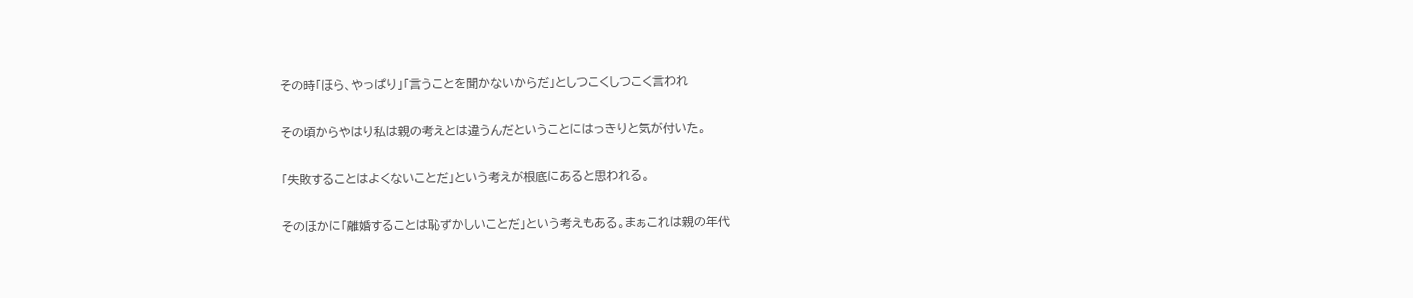その時「ほら、やっぱり」「言うことを聞かないからだ」としつこくしつこく言われ

その頃からやはり私は親の考えとは違うんだということにはっきりと気が付いた。

「失敗することはよくないことだ」という考えが根底にあると思われる。

そのほかに「離婚することは恥ずかしいことだ」という考えもある。まぁこれは親の年代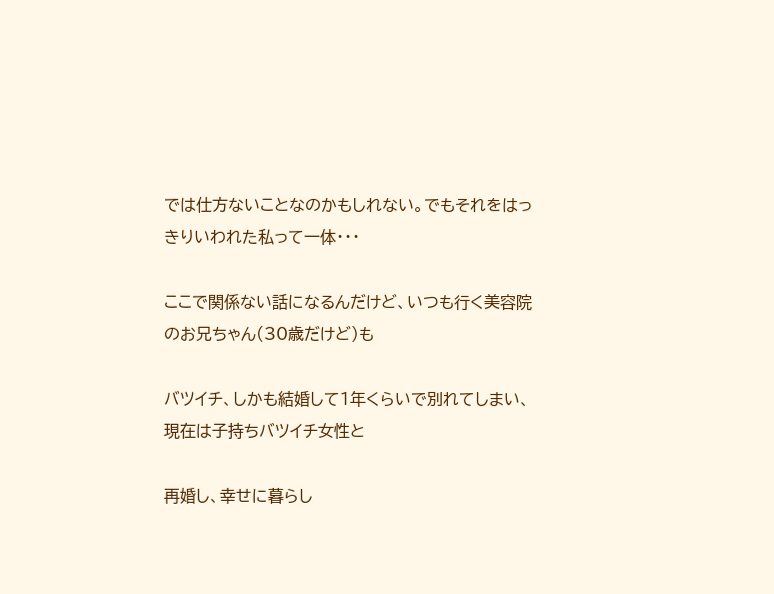では仕方ないことなのかもしれない。でもそれをはっきりいわれた私って一体・・・

ここで関係ない話になるんだけど、いつも行く美容院のお兄ちゃん(30歳だけど)も

バツイチ、しかも結婚して1年くらいで別れてしまい、現在は子持ちバツイチ女性と

再婚し、幸せに暮らし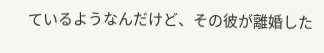ているようなんだけど、その彼が離婚した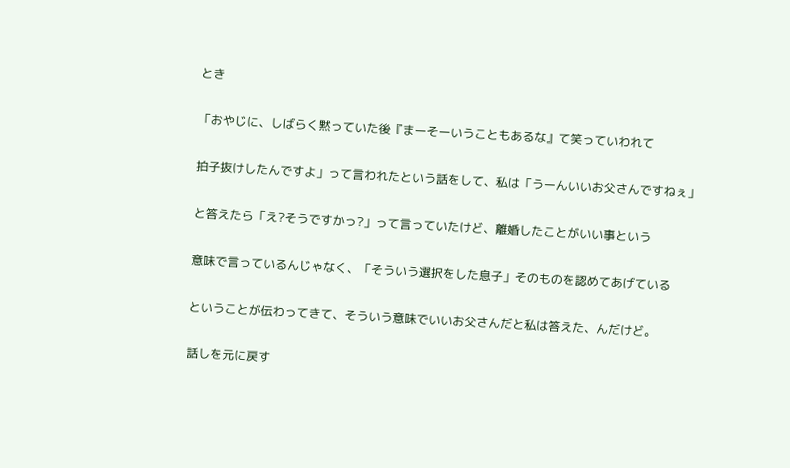とき

「おやじに、しばらく黙っていた後『まーそーいうこともあるな』て笑っていわれて

拍子抜けしたんですよ」って言われたという話をして、私は「うーんいいお父さんですねぇ」

と答えたら「え?そうですかっ?」って言っていたけど、離婚したことがいい事という

意味で言っているんじゃなく、「そういう選択をした息子」そのものを認めてあげている

ということが伝わってきて、そういう意味でいいお父さんだと私は答えた、んだけど。

話しを元に戻す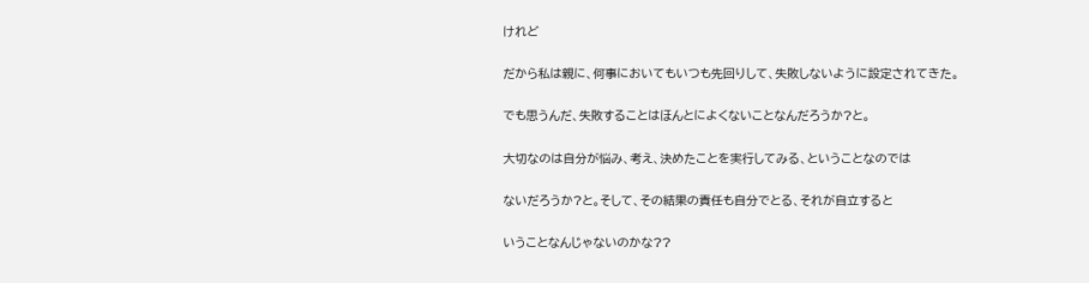けれど

だから私は親に、何事においてもいつも先回りして、失敗しないように設定されてきた。

でも思うんだ、失敗することはほんとによくないことなんだろうか?と。

大切なのは自分が悩み、考え、決めたことを実行してみる、ということなのでは

ないだろうか?と。そして、その結果の責任も自分でとる、それが自立すると

いうことなんじゃないのかな??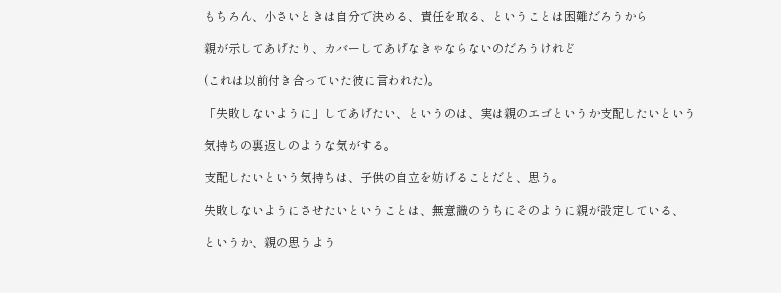もちろん、小さいときは自分で決める、責任を取る、ということは困難だろうから

親が示してあげたり、カバーしてあげなきゃならないのだろうけれど

(これは以前付き合っていた彼に言われた)。

「失敗しないように」してあげたい、というのは、実は親のエゴというか支配したいという

気持ちの裏返しのような気がする。

支配したいという気持ちは、子供の自立を妨げることだと、思う。

失敗しないようにさせたいということは、無意識のうちにそのように親が設定している、

というか、親の思うよう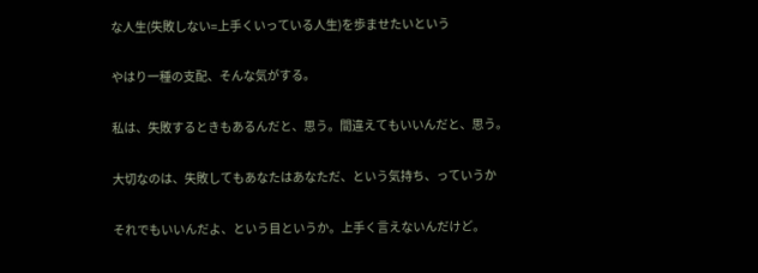な人生(失敗しない=上手くいっている人生)を歩ませたいという

やはり一種の支配、そんな気がする。

私は、失敗するときもあるんだと、思う。間違えてもいいんだと、思う。

大切なのは、失敗してもあなたはあなただ、という気持ち、っていうか

それでもいいんだよ、という目というか。上手く言えないんだけど。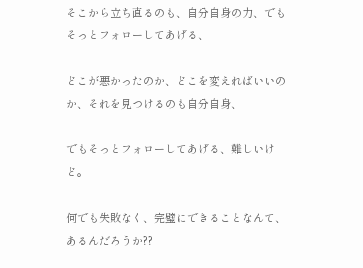そこから立ち直るのも、自分自身の力、でもそっとフォローしてあげる、

どこが悪かったのか、どこを変えればいいのか、それを見つけるのも自分自身、

でもそっとフォローしてあげる、難しいけど。

何でも失敗なく、完璧にできることなんて、あるんだろうか??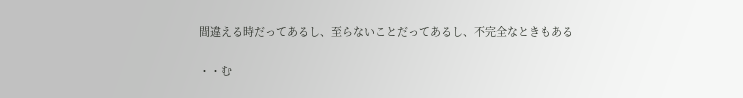間違える時だってあるし、至らないことだってあるし、不完全なときもある

・・む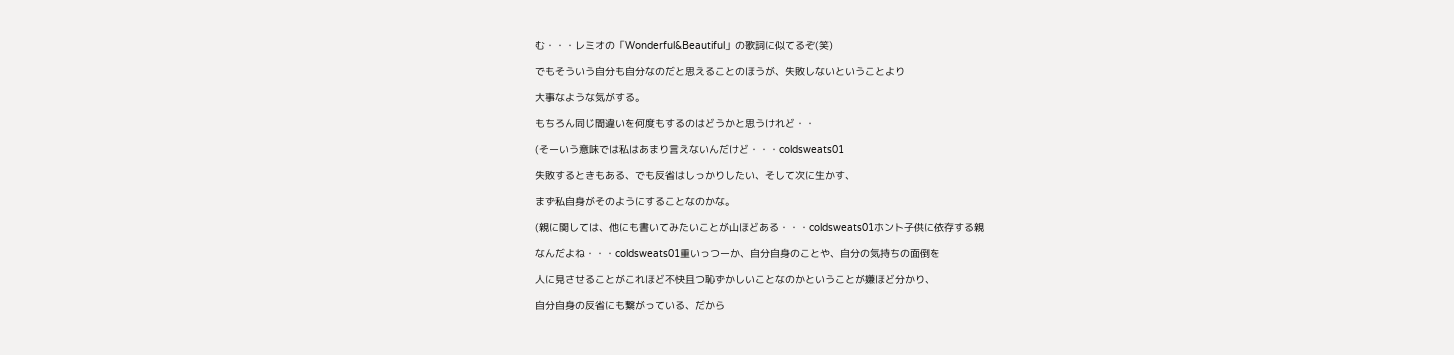む・・・レミオの「Wonderful&Beautiful」の歌詞に似てるぞ(笑)

でもそういう自分も自分なのだと思えることのほうが、失敗しないということより

大事なような気がする。

もちろん同じ間違いを何度もするのはどうかと思うけれど・・

(そーいう意味では私はあまり言えないんだけど・・・coldsweats01

失敗するときもある、でも反省はしっかりしたい、そして次に生かす、

まず私自身がそのようにすることなのかな。

(親に関しては、他にも書いてみたいことが山ほどある・・・coldsweats01ホント子供に依存する親

なんだよね・・・coldsweats01重いっつーか、自分自身のことや、自分の気持ちの面倒を

人に見させることがこれほど不快且つ恥ずかしいことなのかということが嫌ほど分かり、

自分自身の反省にも繋がっている、だから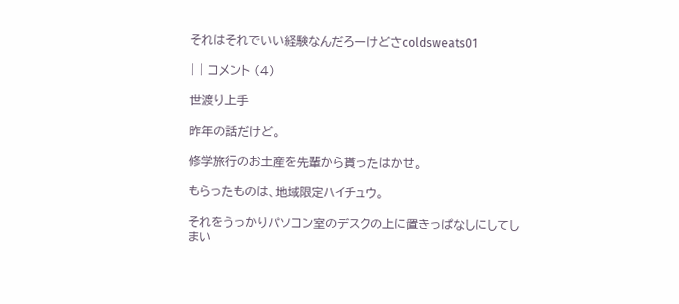それはそれでいい経験なんだろーけどさcoldsweats01

| | コメント (4)

世渡り上手

昨年の話だけど。

修学旅行のお土産を先輩から貰ったはかせ。

もらったものは、地域限定ハイチュウ。

それをうっかりパソコン室のデスクの上に置きっぱなしにしてしまい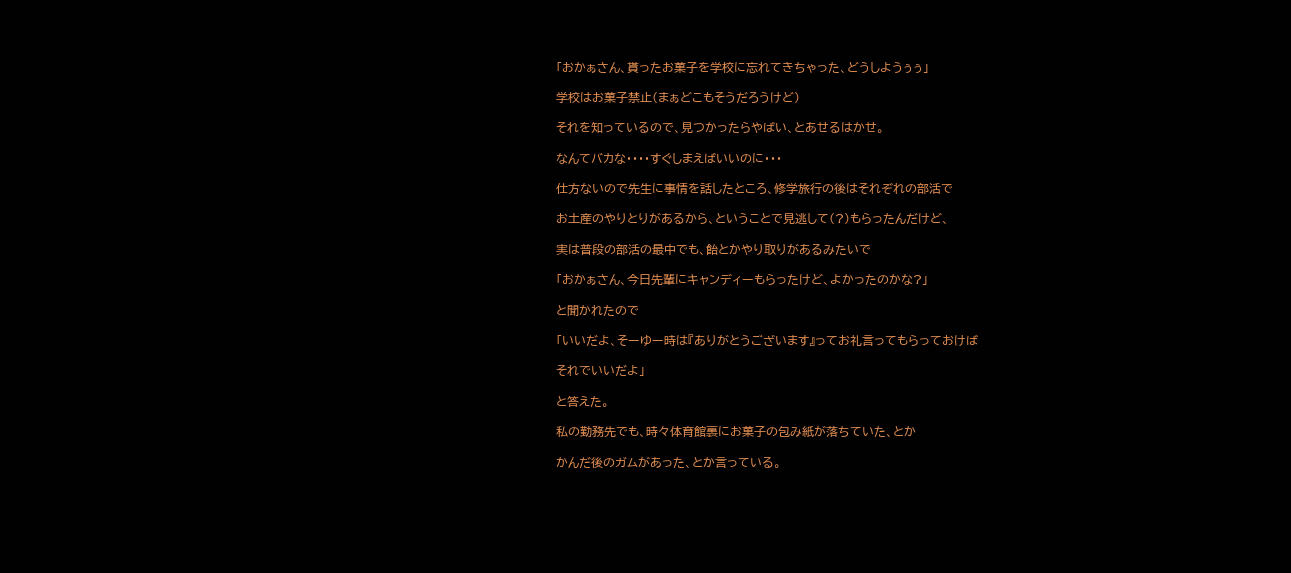「おかぁさん、貰ったお菓子を学校に忘れてきちゃった、どうしようぅぅ」

学校はお菓子禁止(まぁどこもそうだろうけど)

それを知っているので、見つかったらやばい、とあせるはかせ。

なんてバカな・・・・すぐしまえばいいのに・・・

仕方ないので先生に事情を話したところ、修学旅行の後はそれぞれの部活で

お土産のやりとりがあるから、ということで見逃して(?)もらったんだけど、

実は普段の部活の最中でも、飴とかやり取りがあるみたいで

「おかぁさん、今日先輩にキャンディーもらったけど、よかったのかな?」

と聞かれたので

「いいだよ、そーゆー時は『ありがとうございます』ってお礼言ってもらっておけば

それでいいだよ」

と答えた。

私の勤務先でも、時々体育館裏にお菓子の包み紙が落ちていた、とか

かんだ後のガムがあった、とか言っている。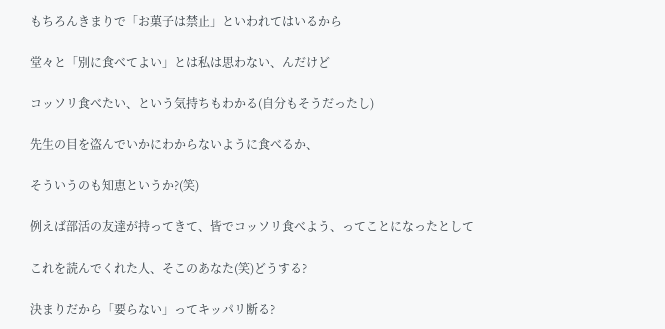もちろんきまりで「お菓子は禁止」といわれてはいるから

堂々と「別に食べてよい」とは私は思わない、んだけど

コッソリ食べたい、という気持ちもわかる(自分もそうだったし)

先生の目を盗んでいかにわからないように食べるか、

そういうのも知恵というか?(笑)

例えば部活の友達が持ってきて、皆でコッソリ食べよう、ってことになったとして

これを読んでくれた人、そこのあなた(笑)どうする?

決まりだから「要らない」ってキッパリ断る?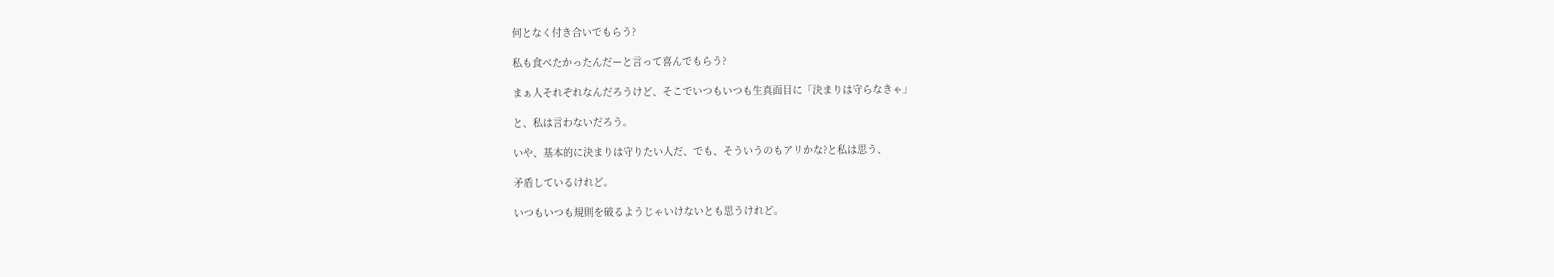何となく付き合いでもらう?

私も食べたかったんだーと言って喜んでもらう?

まぁ人それぞれなんだろうけど、そこでいつもいつも生真面目に「決まりは守らなきゃ」

と、私は言わないだろう。

いや、基本的に決まりは守りたい人だ、でも、そういうのもアリかな?と私は思う、

矛盾しているけれど。

いつもいつも規則を破るようじゃいけないとも思うけれど。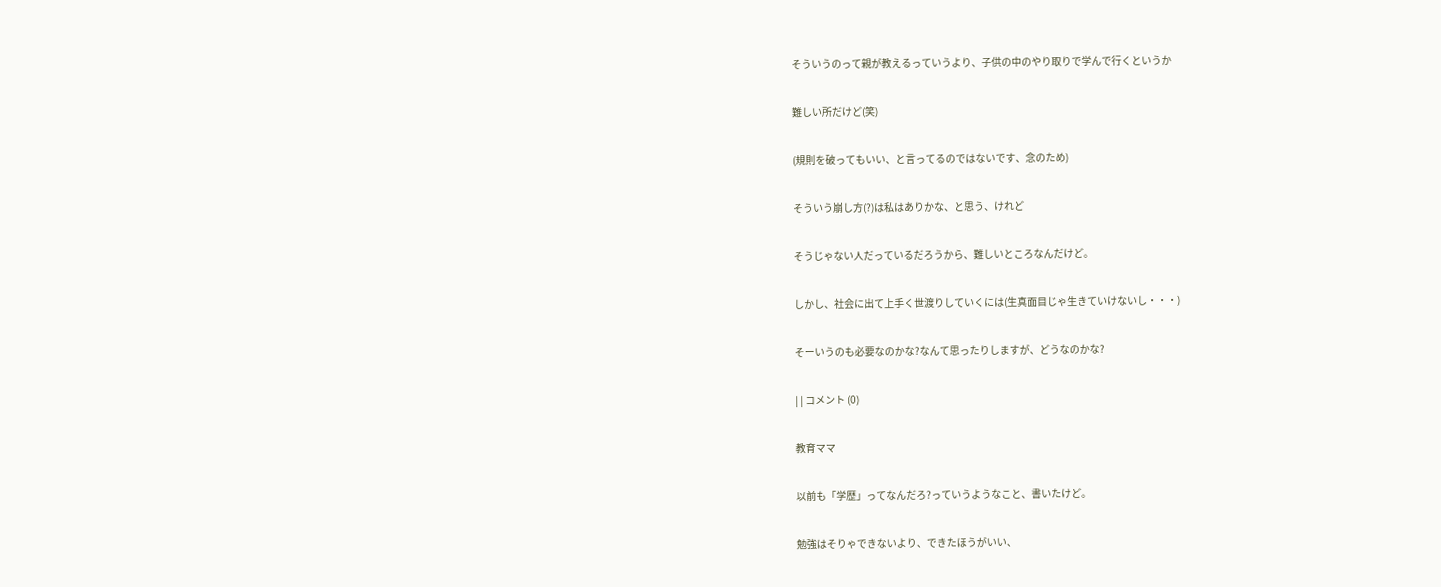そういうのって親が教えるっていうより、子供の中のやり取りで学んで行くというか

難しい所だけど(笑)

(規則を破ってもいい、と言ってるのではないです、念のため)

そういう崩し方(?)は私はありかな、と思う、けれど

そうじゃない人だっているだろうから、難しいところなんだけど。

しかし、社会に出て上手く世渡りしていくには(生真面目じゃ生きていけないし・・・)

そーいうのも必要なのかな?なんて思ったりしますが、どうなのかな?

| | コメント (0)

教育ママ

以前も「学歴」ってなんだろ?っていうようなこと、書いたけど。

勉強はそりゃできないより、できたほうがいい、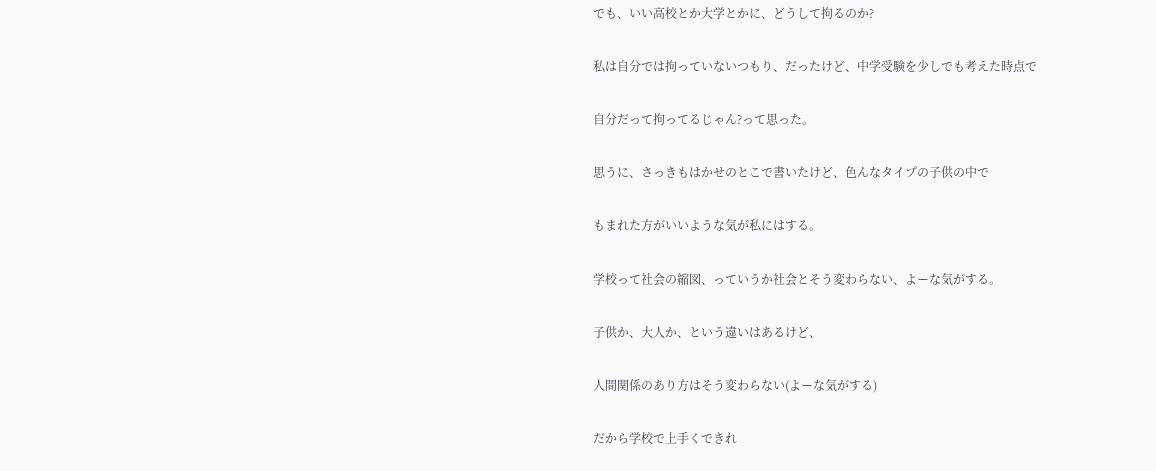でも、いい高校とか大学とかに、どうして拘るのか?

私は自分では拘っていないつもり、だったけど、中学受験を少しでも考えた時点で

自分だって拘ってるじゃん?って思った。

思うに、さっきもはかせのとこで書いたけど、色んなタイプの子供の中で

もまれた方がいいような気が私にはする。

学校って社会の縮図、っていうか社会とそう変わらない、よーな気がする。

子供か、大人か、という違いはあるけど、

人間関係のあり方はそう変わらない(よーな気がする)

だから学校で上手くできれ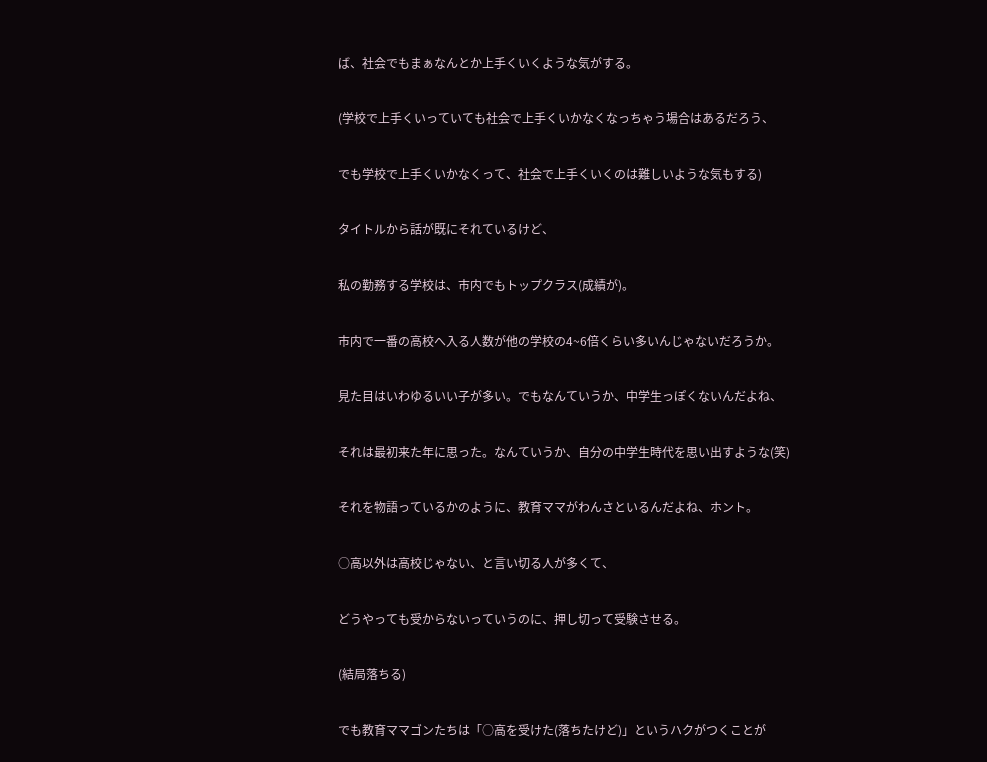ば、社会でもまぁなんとか上手くいくような気がする。

(学校で上手くいっていても社会で上手くいかなくなっちゃう場合はあるだろう、

でも学校で上手くいかなくって、社会で上手くいくのは難しいような気もする)

タイトルから話が既にそれているけど、

私の勤務する学校は、市内でもトップクラス(成績が)。

市内で一番の高校へ入る人数が他の学校の4~6倍くらい多いんじゃないだろうか。

見た目はいわゆるいい子が多い。でもなんていうか、中学生っぽくないんだよね、

それは最初来た年に思った。なんていうか、自分の中学生時代を思い出すような(笑)

それを物語っているかのように、教育ママがわんさといるんだよね、ホント。

○高以外は高校じゃない、と言い切る人が多くて、

どうやっても受からないっていうのに、押し切って受験させる。

(結局落ちる)

でも教育ママゴンたちは「○高を受けた(落ちたけど)」というハクがつくことが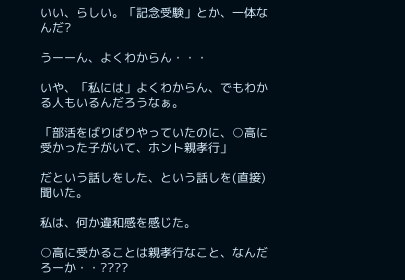いい、らしい。「記念受験」とか、一体なんだ?

うーーん、よくわからん・・・

いや、「私には」よくわからん、でもわかる人もいるんだろうなぁ。

「部活をばりばりやっていたのに、○高に受かった子がいて、ホント親孝行」

だという話しをした、という話しを(直接)聞いた。

私は、何か違和感を感じた。

○高に受かることは親孝行なこと、なんだろーか・・????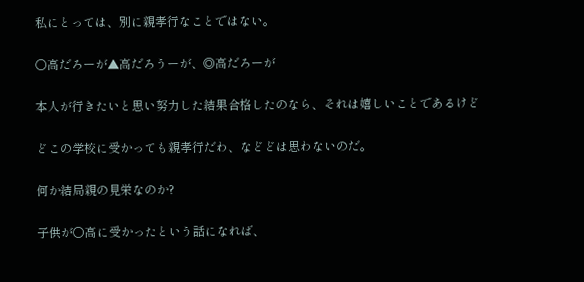私にとっては、別に親孝行なことではない。

○高だろーが▲高だろうーが、◎高だろーが

本人が行きたいと思い努力した結果合格したのなら、それは嬉しいことであるけど

どこの学校に受かっても親孝行だわ、などどは思わないのだ。

何か結局親の見栄なのか?

子供が○高に受かったという話になれば、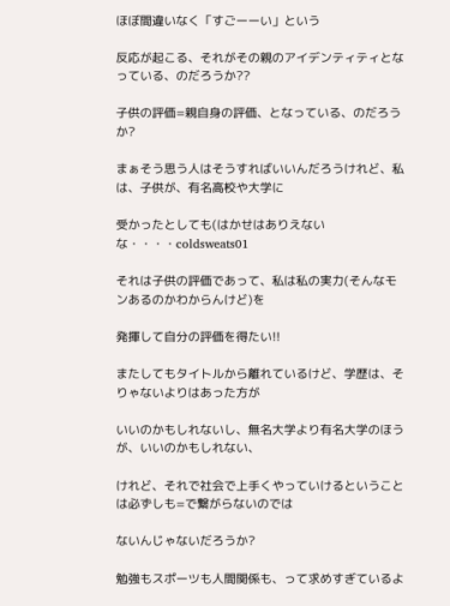ほぼ間違いなく「すごーーい」という

反応が起こる、それがその親のアイデンティティとなっている、のだろうか??

子供の評価=親自身の評価、となっている、のだろうか?

まぁそう思う人はそうすればいいんだろうけれど、私は、子供が、有名高校や大学に

受かったとしても(はかせはありえないな・・・・coldsweats01

それは子供の評価であって、私は私の実力(そんなモンあるのかわからんけど)を

発揮して自分の評価を得たい!!

またしてもタイトルから離れているけど、学歴は、そりゃないよりはあった方が

いいのかもしれないし、無名大学より有名大学のほうが、いいのかもしれない、

けれど、それで社会で上手くやっていけるということは必ずしも=で繋がらないのでは

ないんじゃないだろうか?

勉強もスポーツも人間関係も、って求めすぎているよ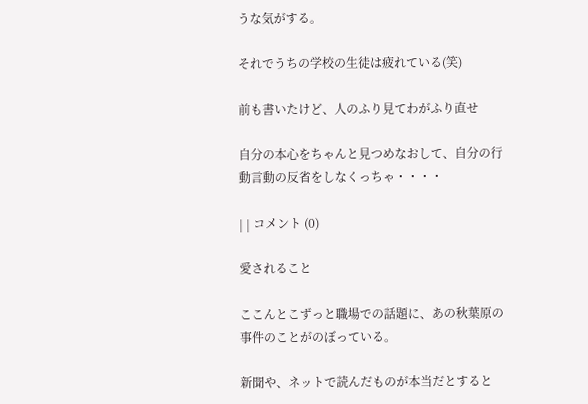うな気がする。

それでうちの学校の生徒は疲れている(笑)

前も書いたけど、人のふり見てわがふり直せ

自分の本心をちゃんと見つめなおして、自分の行動言動の反省をしなくっちゃ・・・・

| | コメント (0)

愛されること

ここんとこずっと職場での話題に、あの秋葉原の事件のことがのぼっている。

新聞や、ネットで読んだものが本当だとすると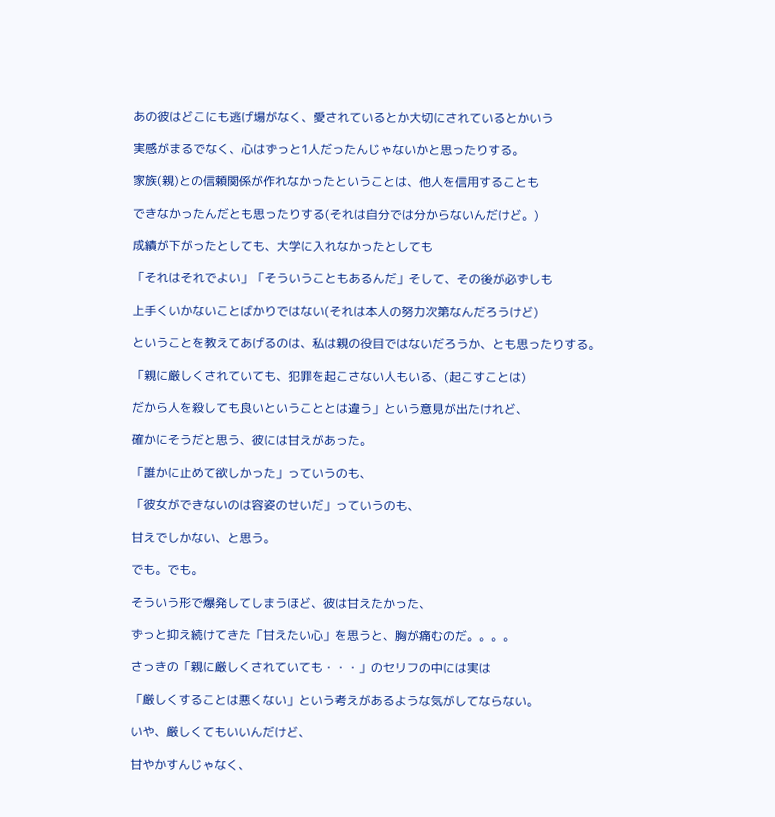あの彼はどこにも逃げ場がなく、愛されているとか大切にされているとかいう

実感がまるでなく、心はずっと1人だったんじゃないかと思ったりする。

家族(親)との信頼関係が作れなかったということは、他人を信用することも

できなかったんだとも思ったりする(それは自分では分からないんだけど。)

成績が下がったとしても、大学に入れなかったとしても

「それはそれでよい」「そういうこともあるんだ」そして、その後が必ずしも

上手くいかないことばかりではない(それは本人の努力次第なんだろうけど)

ということを教えてあげるのは、私は親の役目ではないだろうか、とも思ったりする。

「親に厳しくされていても、犯罪を起こさない人もいる、(起こすことは)

だから人を殺しても良いということとは違う」という意見が出たけれど、

確かにそうだと思う、彼には甘えがあった。

「誰かに止めて欲しかった」っていうのも、

「彼女ができないのは容姿のせいだ」っていうのも、

甘えでしかない、と思う。

でも。でも。

そういう形で爆発してしまうほど、彼は甘えたかった、

ずっと抑え続けてきた「甘えたい心」を思うと、胸が痛むのだ。。。。

さっきの「親に厳しくされていても・・・」のセリフの中には実は

「厳しくすることは悪くない」という考えがあるような気がしてならない。

いや、厳しくてもいいんだけど、

甘やかすんじゃなく、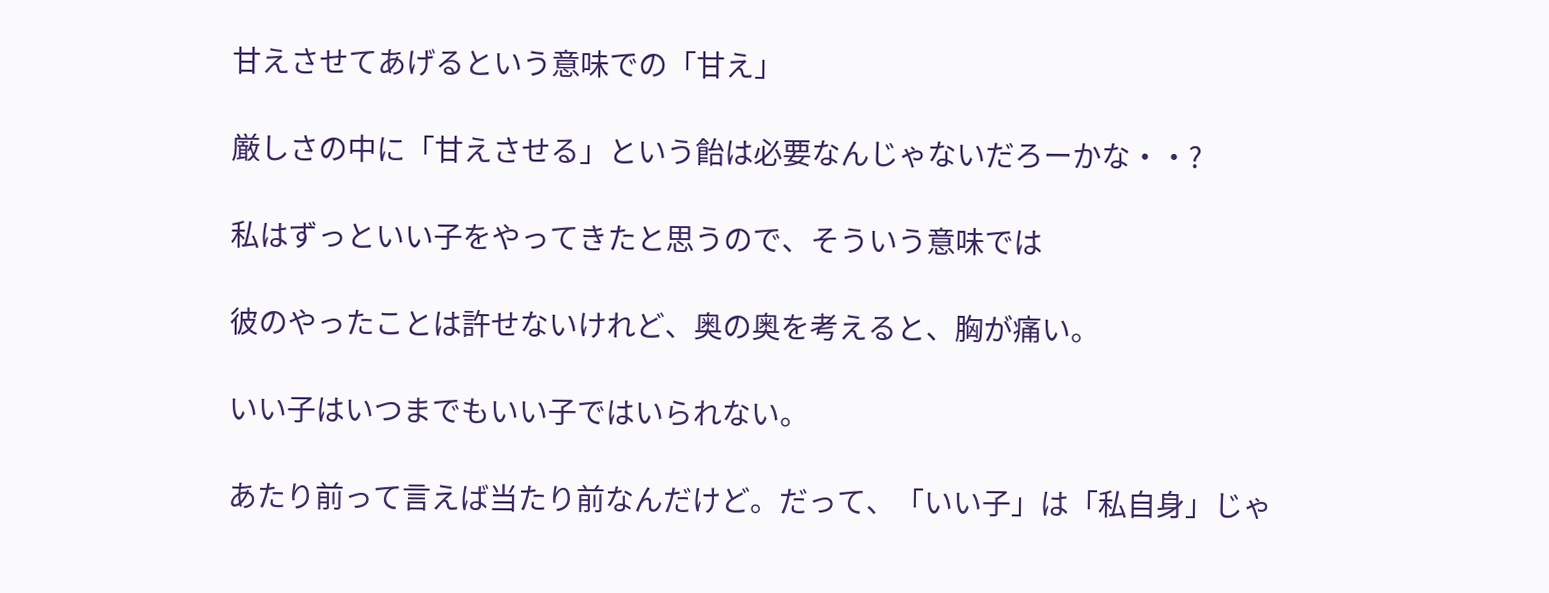甘えさせてあげるという意味での「甘え」

厳しさの中に「甘えさせる」という飴は必要なんじゃないだろーかな・・?

私はずっといい子をやってきたと思うので、そういう意味では

彼のやったことは許せないけれど、奥の奥を考えると、胸が痛い。

いい子はいつまでもいい子ではいられない。

あたり前って言えば当たり前なんだけど。だって、「いい子」は「私自身」じゃ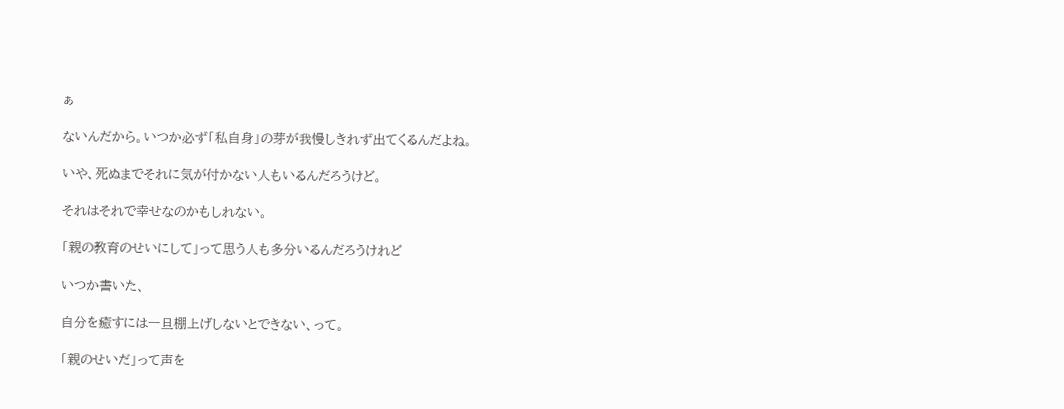ぁ

ないんだから。いつか必ず「私自身」の芽が我慢しきれず出てくるんだよね。

いや、死ぬまでそれに気が付かない人もいるんだろうけど。

それはそれで幸せなのかもしれない。

「親の教育のせいにして」って思う人も多分いるんだろうけれど

いつか書いた、

自分を癒すには一旦棚上げしないとできない、って。

「親のせいだ」って声を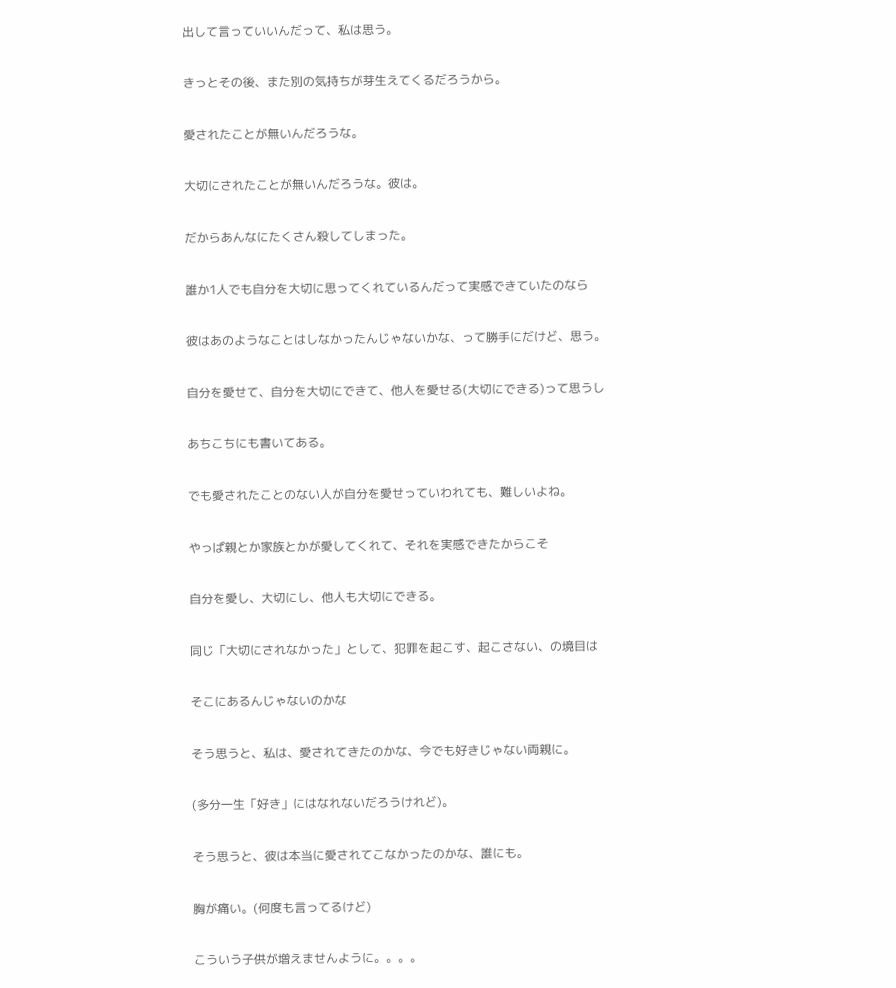出して言っていいんだって、私は思う。

きっとその後、また別の気持ちが芽生えてくるだろうから。

愛されたことが無いんだろうな。

大切にされたことが無いんだろうな。彼は。

だからあんなにたくさん殺してしまった。

誰か1人でも自分を大切に思ってくれているんだって実感できていたのなら

彼はあのようなことはしなかったんじゃないかな、って勝手にだけど、思う。

自分を愛せて、自分を大切にできて、他人を愛せる(大切にできる)って思うし

あちこちにも書いてある。

でも愛されたことのない人が自分を愛せっていわれても、難しいよね。

やっぱ親とか家族とかが愛してくれて、それを実感できたからこそ

自分を愛し、大切にし、他人も大切にできる。

同じ「大切にされなかった」として、犯罪を起こす、起こさない、の境目は

そこにあるんじゃないのかな

そう思うと、私は、愛されてきたのかな、今でも好きじゃない両親に。

(多分一生「好き」にはなれないだろうけれど)。

そう思うと、彼は本当に愛されてこなかったのかな、誰にも。

胸が痛い。(何度も言ってるけど)

こういう子供が増えませんように。。。。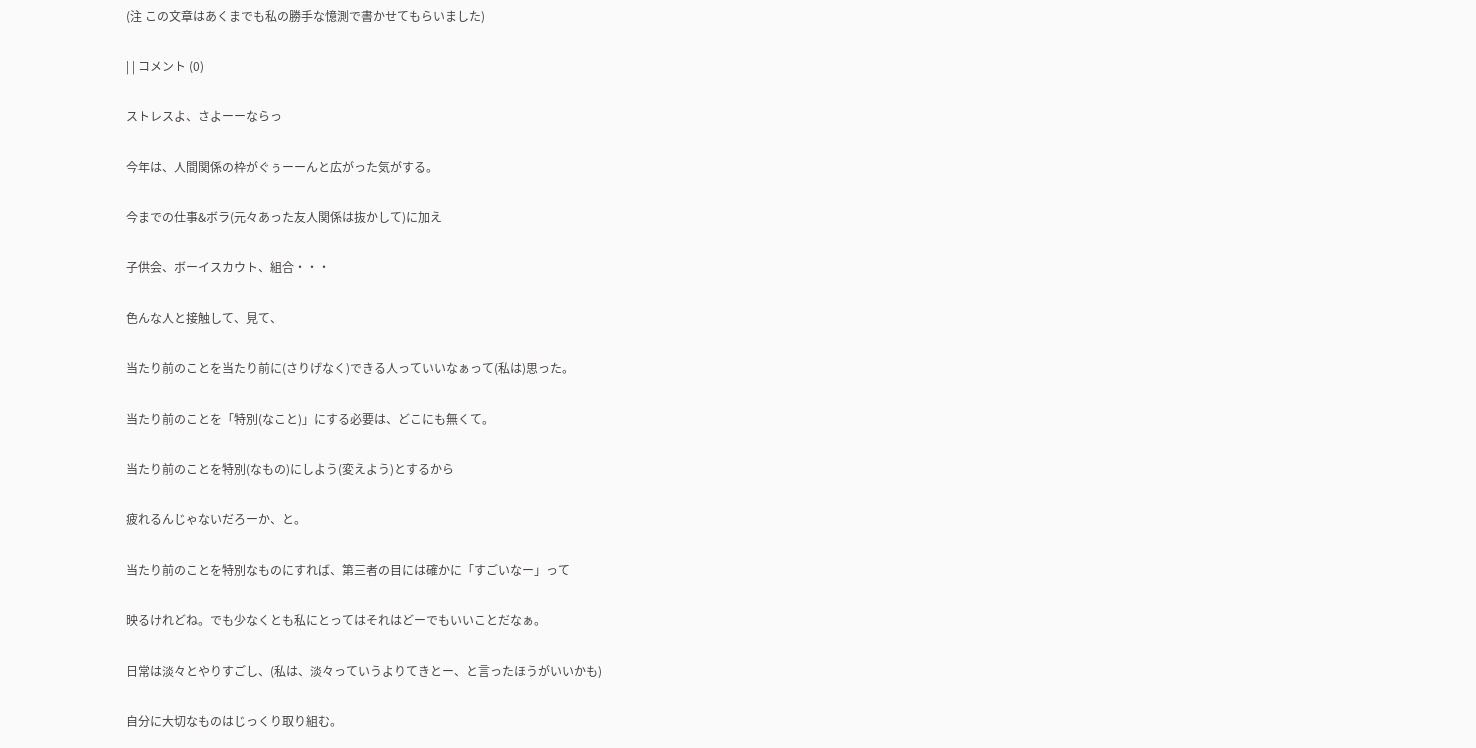(注 この文章はあくまでも私の勝手な憶測で書かせてもらいました)

| | コメント (0)

ストレスよ、さよーーならっ

今年は、人間関係の枠がぐぅーーんと広がった気がする。

今までの仕事&ボラ(元々あった友人関係は抜かして)に加え

子供会、ボーイスカウト、組合・・・

色んな人と接触して、見て、

当たり前のことを当たり前に(さりげなく)できる人っていいなぁって(私は)思った。

当たり前のことを「特別(なこと)」にする必要は、どこにも無くて。

当たり前のことを特別(なもの)にしよう(変えよう)とするから

疲れるんじゃないだろーか、と。

当たり前のことを特別なものにすれば、第三者の目には確かに「すごいなー」って

映るけれどね。でも少なくとも私にとってはそれはどーでもいいことだなぁ。

日常は淡々とやりすごし、(私は、淡々っていうよりてきとー、と言ったほうがいいかも)

自分に大切なものはじっくり取り組む。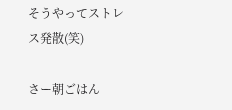そうやってストレス発散(笑)

さー朝ごはん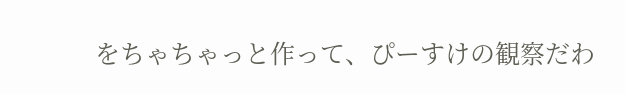をちゃちゃっと作って、ぴーすけの観察だわ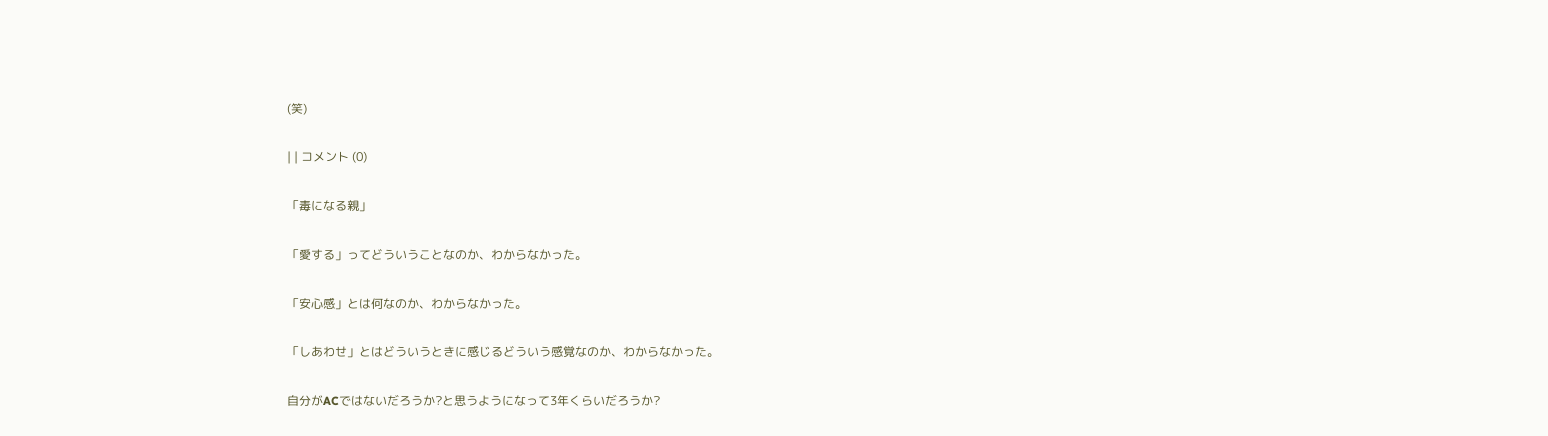(笑)

| | コメント (0)

「毒になる親」

「愛する」ってどういうことなのか、わからなかった。

「安心感」とは何なのか、わからなかった。

「しあわせ」とはどういうときに感じるどういう感覚なのか、わからなかった。

自分がACではないだろうか?と思うようになって3年くらいだろうか?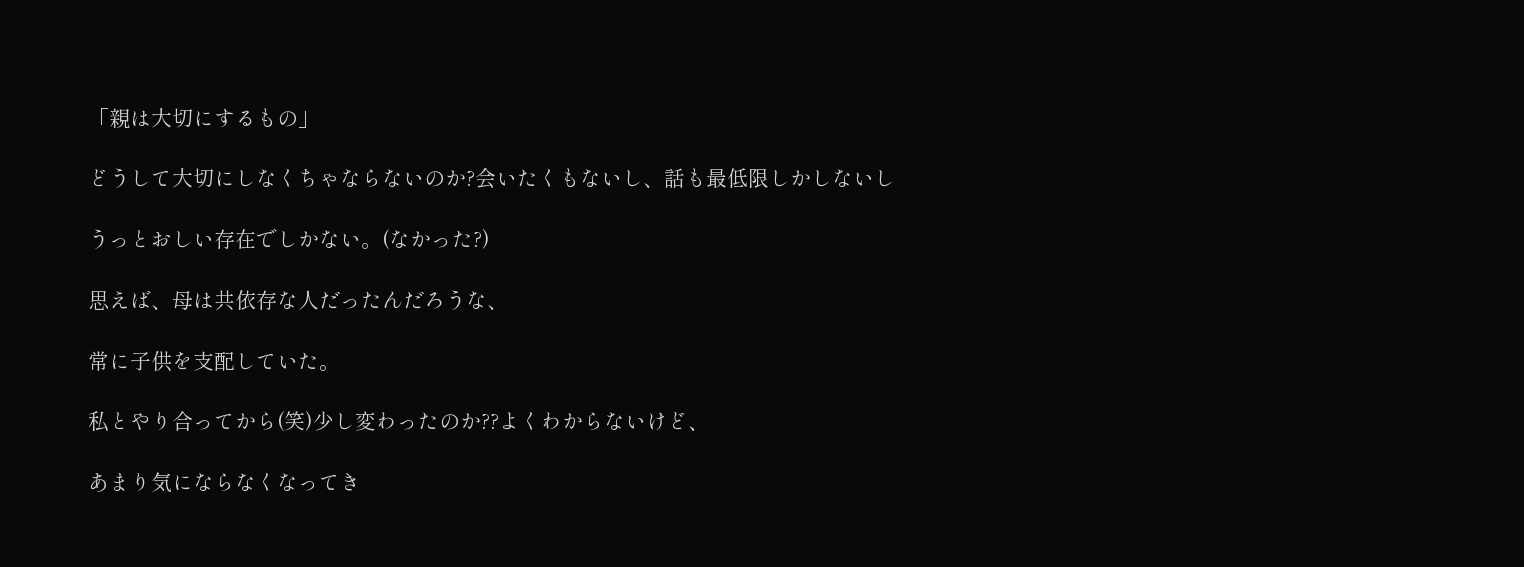「親は大切にするもの」

どうして大切にしなくちゃならないのか?会いたくもないし、話も最低限しかしないし

うっとおしい存在でしかない。(なかった?)

思えば、母は共依存な人だったんだろうな、

常に子供を支配していた。

私とやり合ってから(笑)少し変わったのか??よくわからないけど、

あまり気にならなくなってき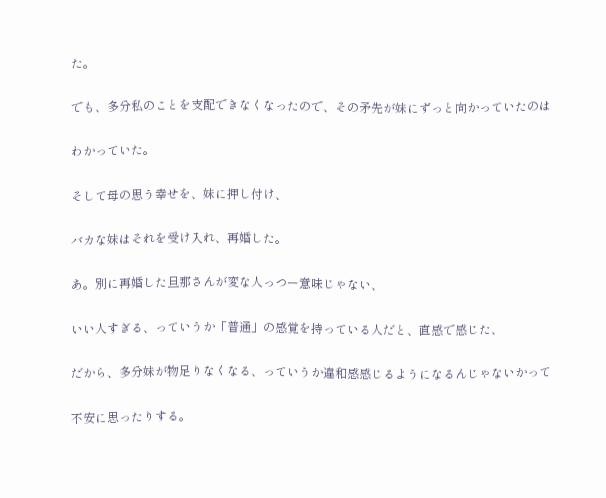た。

でも、多分私のことを支配できなくなったので、その矛先が妹にずっと向かっていたのは

わかっていた。

そして母の思う幸せを、妹に押し付け、

バカな妹はそれを受け入れ、再婚した。

あ。別に再婚した旦那さんが変な人っつー意味じゃない、

いい人すぎる、っていうか「普通」の感覚を持っている人だと、直感で感じた、

だから、多分妹が物足りなくなる、っていうか違和感感じるようになるんじゃないかって

不安に思ったりする。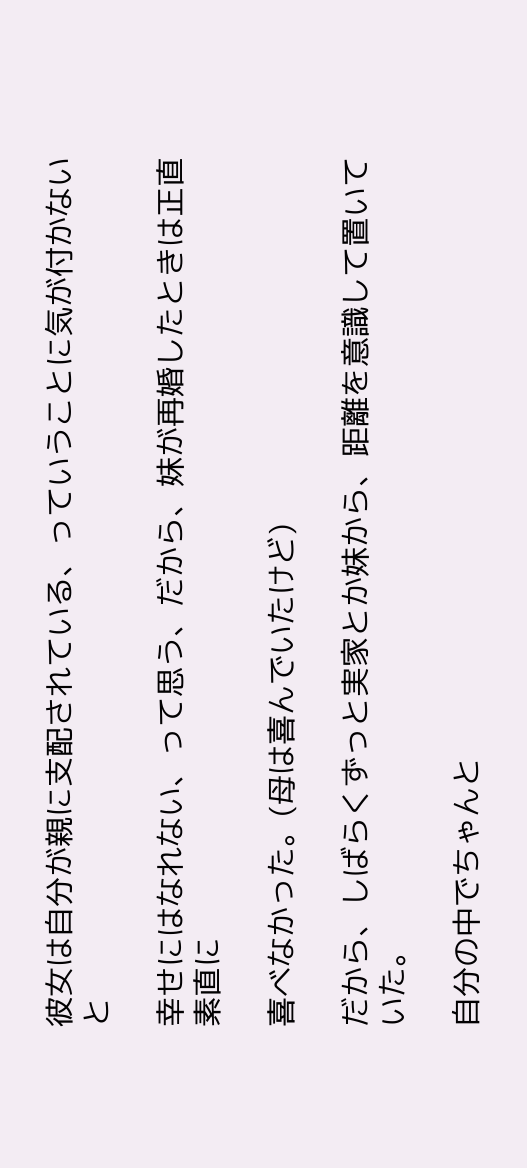彼女は自分が親に支配されている、っていうことに気が付かないと

幸せにはなれない、って思う、だから、妹が再婚したときは正直素直に

喜べなかった。(母は喜んでいたけど)

だから、しばらくずっと実家とか妹から、距離を意識して置いていた。

自分の中でちゃんと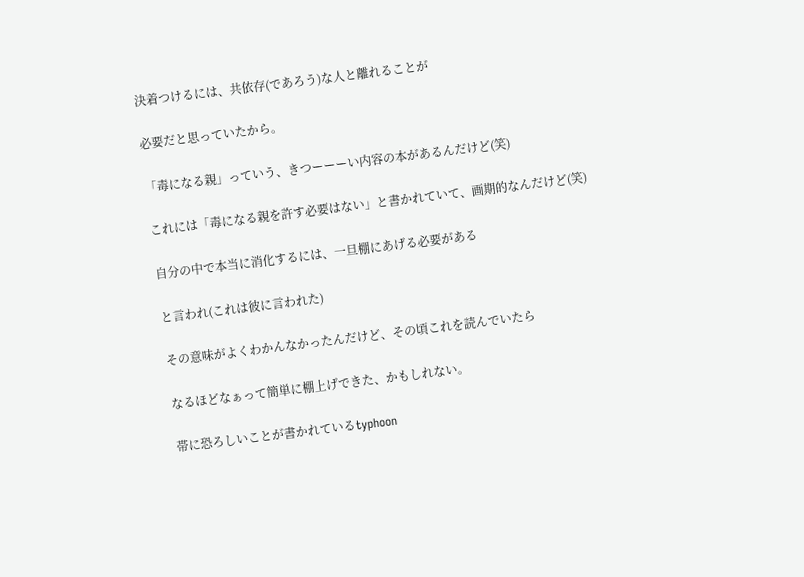決着つけるには、共依存(であろう)な人と離れることが

必要だと思っていたから。

「毒になる親」っていう、きつーーーい内容の本があるんだけど(笑)

これには「毒になる親を許す必要はない」と書かれていて、画期的なんだけど(笑)

自分の中で本当に消化するには、一旦棚にあげる必要がある

と言われ(これは彼に言われた)

その意味がよくわかんなかったんだけど、その頃これを読んでいたら

なるほどなぁって簡単に棚上げできた、かもしれない。

帯に恐ろしいことが書かれているtyphoon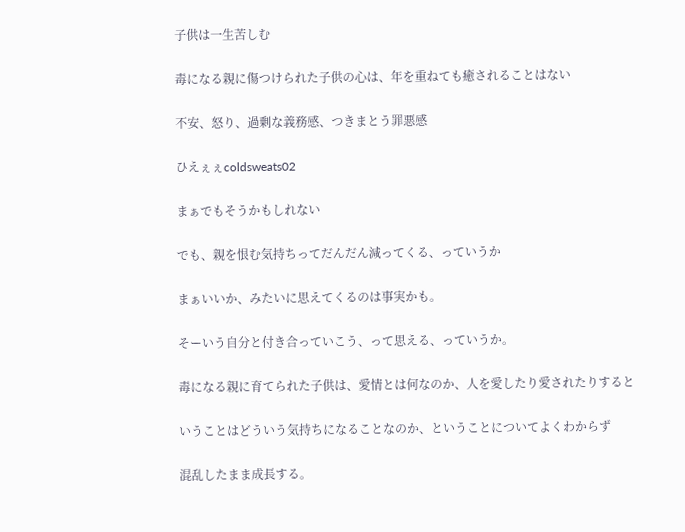子供は一生苦しむ

毒になる親に傷つけられた子供の心は、年を重ねても癒されることはない

不安、怒り、過剰な義務感、つきまとう罪悪感

ひえぇぇcoldsweats02

まぁでもそうかもしれない

でも、親を恨む気持ちってだんだん減ってくる、っていうか

まぁいいか、みたいに思えてくるのは事実かも。

そーいう自分と付き合っていこう、って思える、っていうか。

毒になる親に育てられた子供は、愛情とは何なのか、人を愛したり愛されたりすると

いうことはどういう気持ちになることなのか、ということについてよくわからず

混乱したまま成長する。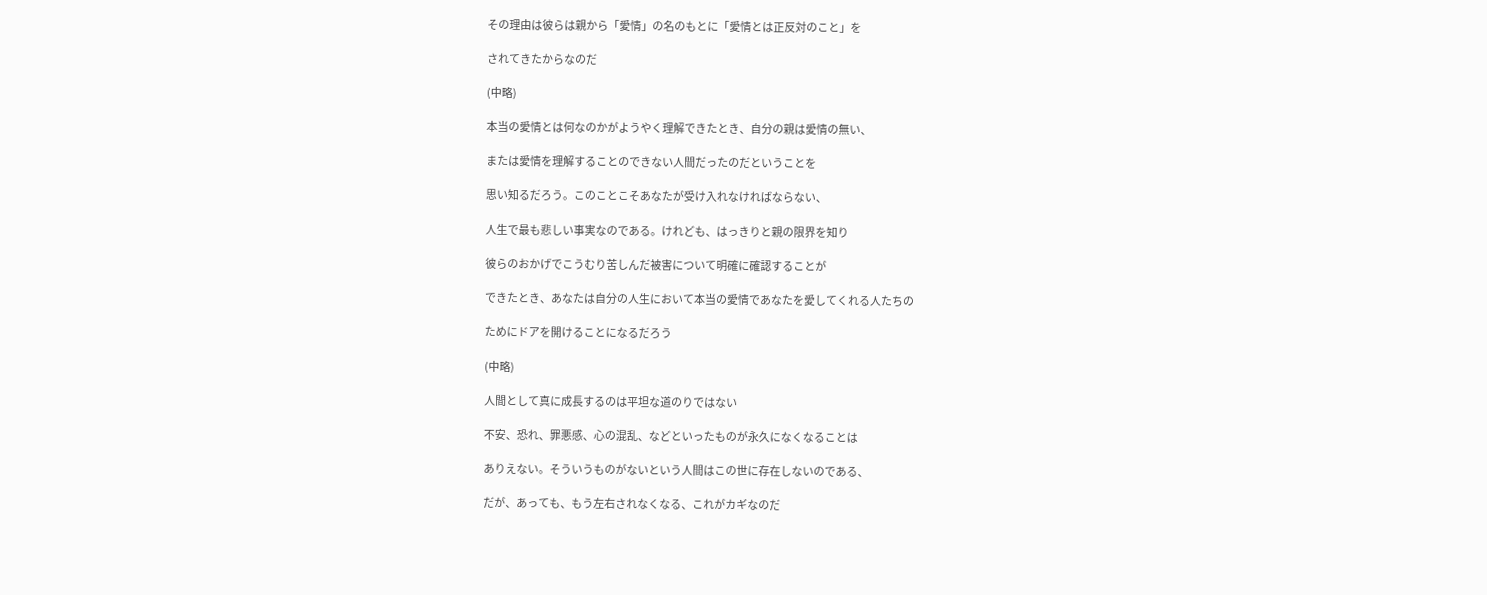その理由は彼らは親から「愛情」の名のもとに「愛情とは正反対のこと」を

されてきたからなのだ

(中略)

本当の愛情とは何なのかがようやく理解できたとき、自分の親は愛情の無い、

または愛情を理解することのできない人間だったのだということを

思い知るだろう。このことこそあなたが受け入れなければならない、

人生で最も悲しい事実なのである。けれども、はっきりと親の限界を知り

彼らのおかげでこうむり苦しんだ被害について明確に確認することが

できたとき、あなたは自分の人生において本当の愛情であなたを愛してくれる人たちの

ためにドアを開けることになるだろう

(中略)

人間として真に成長するのは平坦な道のりではない

不安、恐れ、罪悪感、心の混乱、などといったものが永久になくなることは

ありえない。そういうものがないという人間はこの世に存在しないのである、

だが、あっても、もう左右されなくなる、これがカギなのだ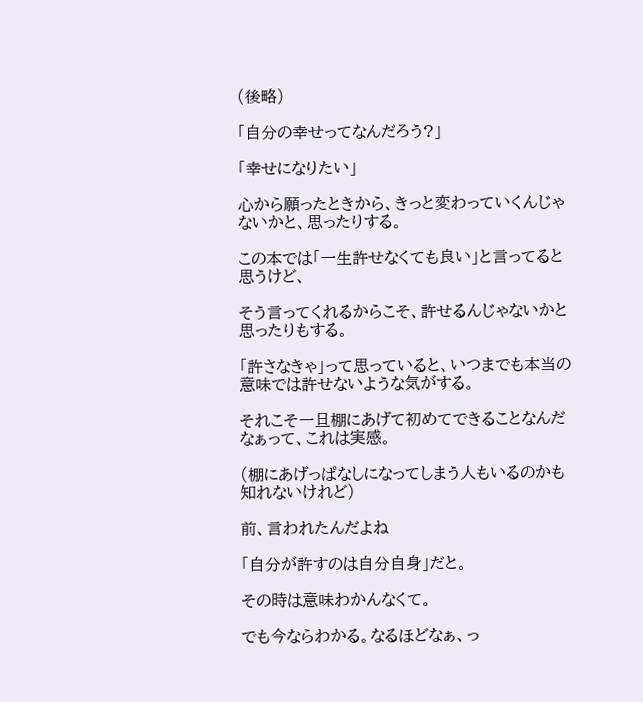(後略)

「自分の幸せってなんだろう?」

「幸せになりたい」

心から願ったときから、きっと変わっていくんじゃないかと、思ったりする。

この本では「一生許せなくても良い」と言ってると思うけど、

そう言ってくれるからこそ、許せるんじゃないかと思ったりもする。

「許さなきゃ」って思っていると、いつまでも本当の意味では許せないような気がする。

それこそ一旦棚にあげて初めてできることなんだなぁって、これは実感。

(棚にあげっぱなしになってしまう人もいるのかも知れないけれど)

前、言われたんだよね

「自分が許すのは自分自身」だと。

その時は意味わかんなくて。

でも今ならわかる。なるほどなぁ、っ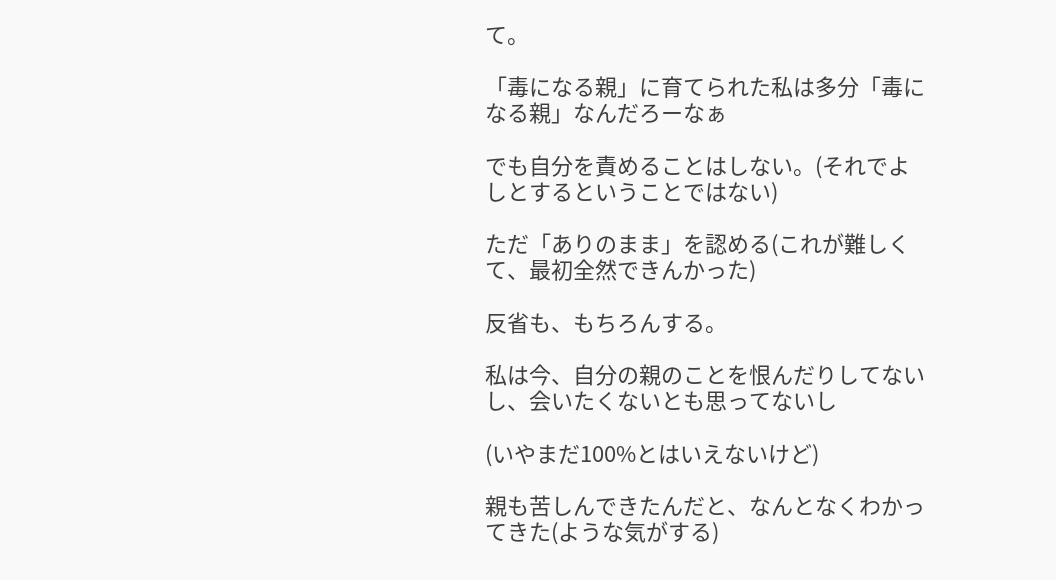て。

「毒になる親」に育てられた私は多分「毒になる親」なんだろーなぁ

でも自分を責めることはしない。(それでよしとするということではない)

ただ「ありのまま」を認める(これが難しくて、最初全然できんかった)

反省も、もちろんする。

私は今、自分の親のことを恨んだりしてないし、会いたくないとも思ってないし

(いやまだ100%とはいえないけど)

親も苦しんできたんだと、なんとなくわかってきた(ような気がする)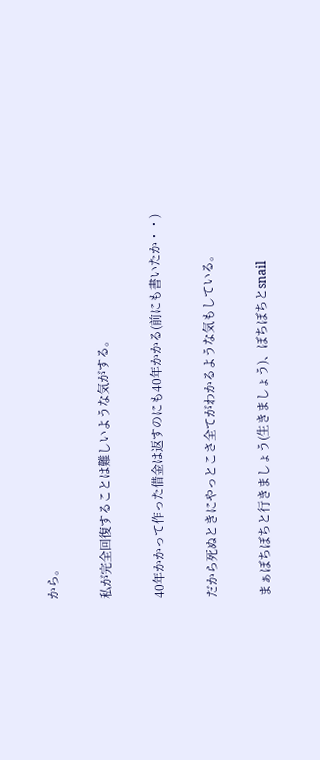から。

私が完全回復することは難しいような気がする。

40年かかって作った借金は返すのにも40年かかる(前にも書いたか・・)

だから死ぬときにやっとこさ全てがわかるような気もしている。

まぁぼちぼちと行きましょう(生きましょう)、ぼちぼちとsnail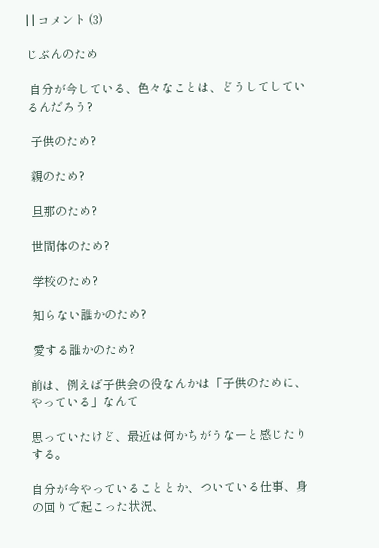| | コメント (3)

じぶんのため

 自分が今している、色々なことは、どうしてしているんだろう?

 子供のため?

 親のため?

 旦那のため?

 世間体のため?

 学校のため?

 知らない誰かのため?

 愛する誰かのため?

前は、例えば子供会の役なんかは「子供のために、やっている」なんて

思っていたけど、最近は何かちがうなーと感じたりする。

自分が今やっていることとか、ついている仕事、身の回りで起こった状況、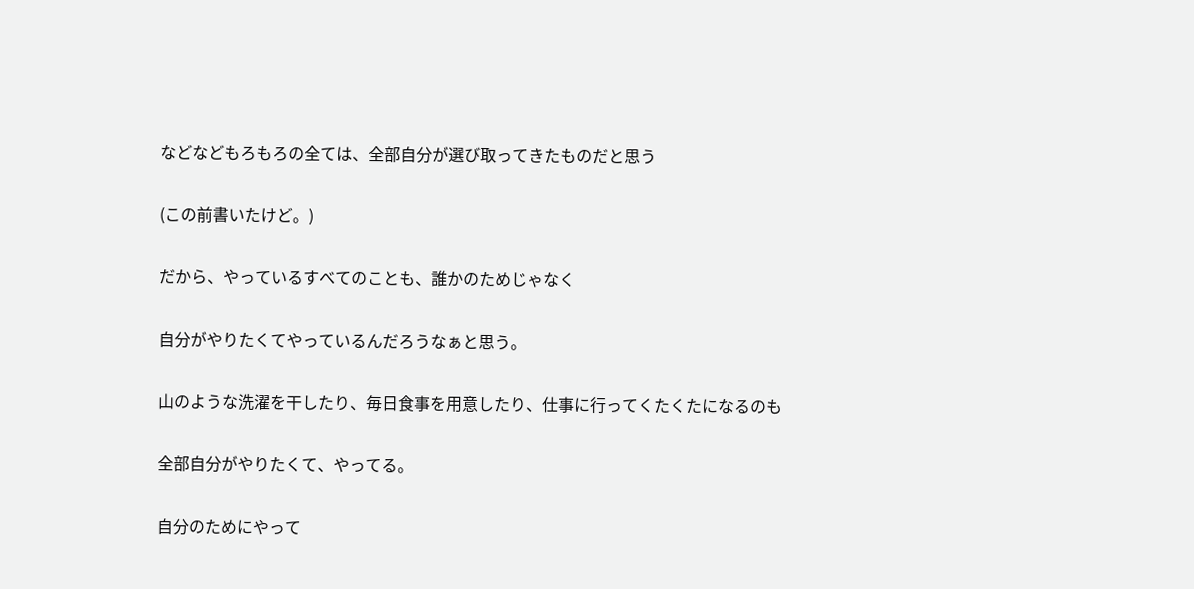などなどもろもろの全ては、全部自分が選び取ってきたものだと思う

(この前書いたけど。)

だから、やっているすべてのことも、誰かのためじゃなく

自分がやりたくてやっているんだろうなぁと思う。

山のような洗濯を干したり、毎日食事を用意したり、仕事に行ってくたくたになるのも

全部自分がやりたくて、やってる。

自分のためにやって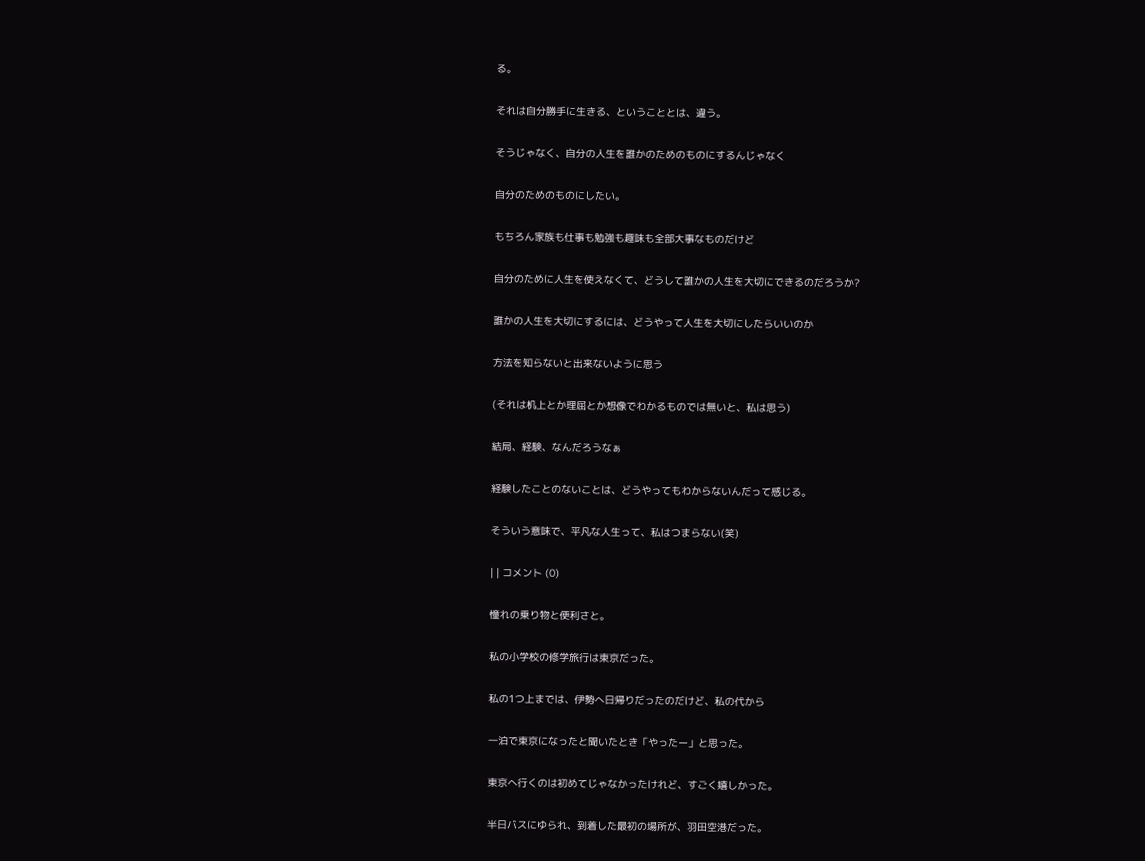る。

それは自分勝手に生きる、ということとは、違う。

そうじゃなく、自分の人生を誰かのためのものにするんじゃなく

自分のためのものにしたい。

もちろん家族も仕事も勉強も趣味も全部大事なものだけど

自分のために人生を使えなくて、どうして誰かの人生を大切にできるのだろうか?

誰かの人生を大切にするには、どうやって人生を大切にしたらいいのか

方法を知らないと出来ないように思う

(それは机上とか理屈とか想像でわかるものでは無いと、私は思う)

結局、経験、なんだろうなぁ

経験したことのないことは、どうやってもわからないんだって感じる。

そういう意味で、平凡な人生って、私はつまらない(笑)

| | コメント (0)

憧れの乗り物と便利さと。

私の小学校の修学旅行は東京だった。

私の1つ上までは、伊勢へ日帰りだったのだけど、私の代から

一泊で東京になったと聞いたとき「やったー」と思った。

東京へ行くのは初めてじゃなかったけれど、すごく嬉しかった。

半日バスにゆられ、到着した最初の場所が、羽田空港だった。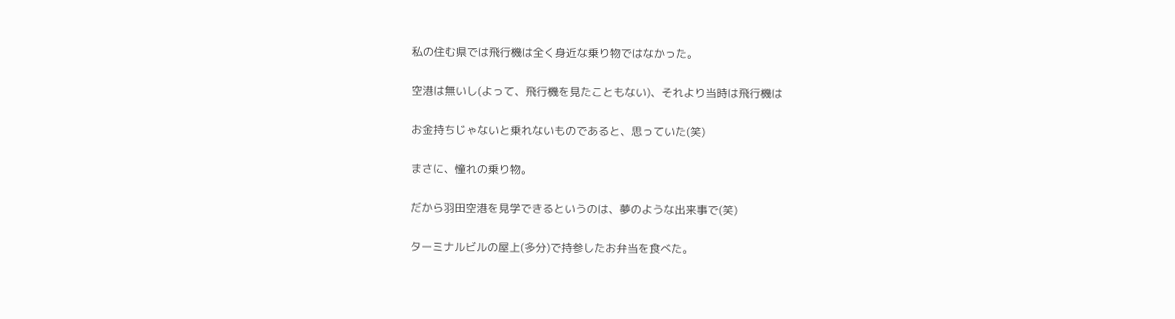私の住む県では飛行機は全く身近な乗り物ではなかった。

空港は無いし(よって、飛行機を見たこともない)、それより当時は飛行機は

お金持ちじゃないと乗れないものであると、思っていた(笑)

まさに、憧れの乗り物。

だから羽田空港を見学できるというのは、夢のような出来事で(笑)

ターミナルビルの屋上(多分)で持参したお弁当を食べた。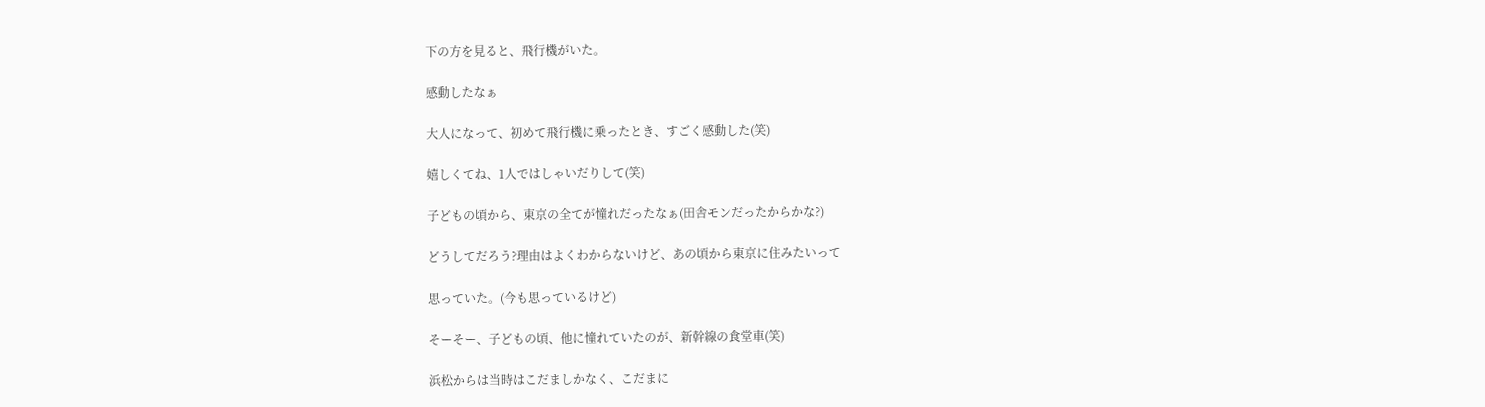下の方を見ると、飛行機がいた。

感動したなぁ

大人になって、初めて飛行機に乗ったとき、すごく感動した(笑)

嬉しくてね、1人ではしゃいだりして(笑)

子どもの頃から、東京の全てが憧れだったなぁ(田舎モンだったからかな?)

どうしてだろう?理由はよくわからないけど、あの頃から東京に住みたいって

思っていた。(今も思っているけど)

そーそー、子どもの頃、他に憧れていたのが、新幹線の食堂車(笑)

浜松からは当時はこだましかなく、こだまに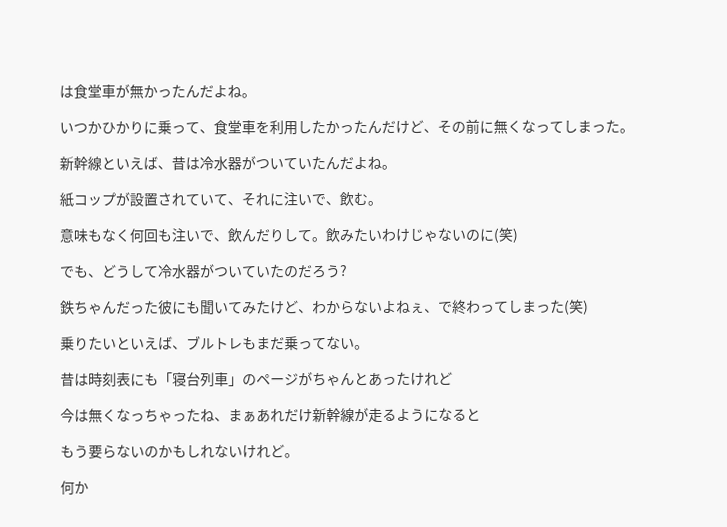は食堂車が無かったんだよね。

いつかひかりに乗って、食堂車を利用したかったんだけど、その前に無くなってしまった。

新幹線といえば、昔は冷水器がついていたんだよね。

紙コップが設置されていて、それに注いで、飲む。

意味もなく何回も注いで、飲んだりして。飲みたいわけじゃないのに(笑)

でも、どうして冷水器がついていたのだろう?

鉄ちゃんだった彼にも聞いてみたけど、わからないよねぇ、で終わってしまった(笑)

乗りたいといえば、ブルトレもまだ乗ってない。

昔は時刻表にも「寝台列車」のページがちゃんとあったけれど

今は無くなっちゃったね、まぁあれだけ新幹線が走るようになると

もう要らないのかもしれないけれど。

何か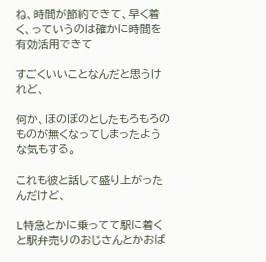ね、時間が節約できて、早く着く、っていうのは確かに時間を有効活用できて

すごくいいことなんだと思うけれど、

何か、ほのぼのとしたもろもろのものが無くなってしまったような気もする。

これも彼と話して盛り上がったんだけど、

L特急とかに乗ってて駅に着くと駅弁売りのおじさんとかおば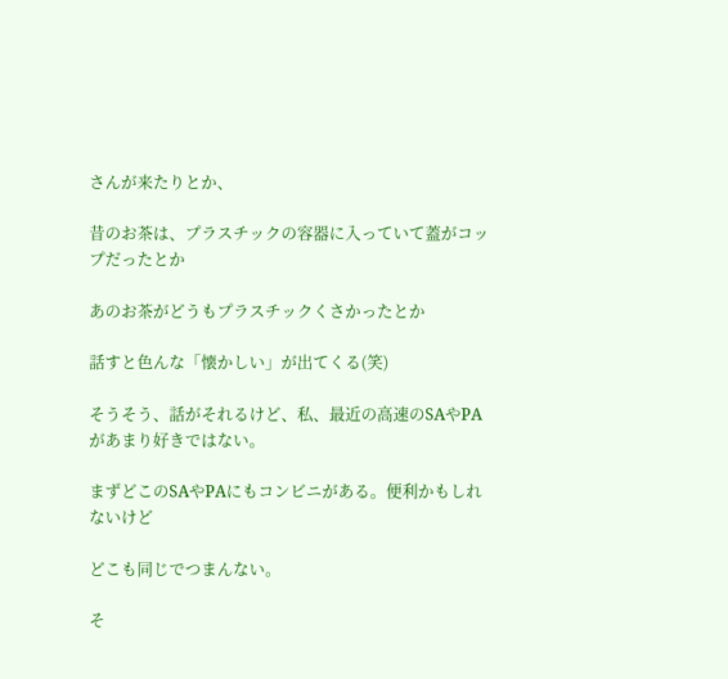さんが来たりとか、

昔のお茶は、プラスチックの容器に入っていて蓋がコップだったとか

あのお茶がどうもプラスチックくさかったとか

話すと色んな「懐かしい」が出てくる(笑)

そうそう、話がそれるけど、私、最近の高速のSAやPAがあまり好きではない。

まずどこのSAやPAにもコンビニがある。便利かもしれないけど

どこも同じでつまんない。

そ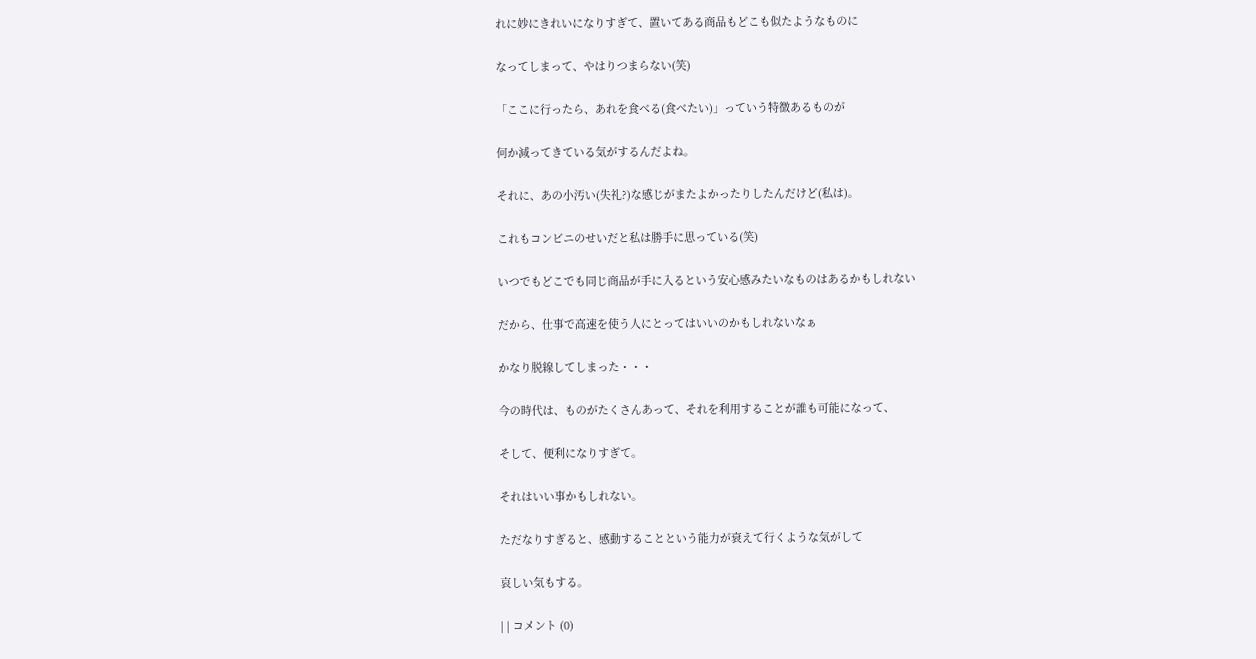れに妙にきれいになりすぎて、置いてある商品もどこも似たようなものに

なってしまって、やはりつまらない(笑)

「ここに行ったら、あれを食べる(食べたい)」っていう特徴あるものが

何か減ってきている気がするんだよね。

それに、あの小汚い(失礼?)な感じがまたよかったりしたんだけど(私は)。

これもコンビニのせいだと私は勝手に思っている(笑)

いつでもどこでも同じ商品が手に入るという安心感みたいなものはあるかもしれない

だから、仕事で高速を使う人にとってはいいのかもしれないなぁ

かなり脱線してしまった・・・

今の時代は、ものがたくさんあって、それを利用することが誰も可能になって、

そして、便利になりすぎて。

それはいい事かもしれない。

ただなりすぎると、感動することという能力が衰えて行くような気がして

哀しい気もする。

| | コメント (0)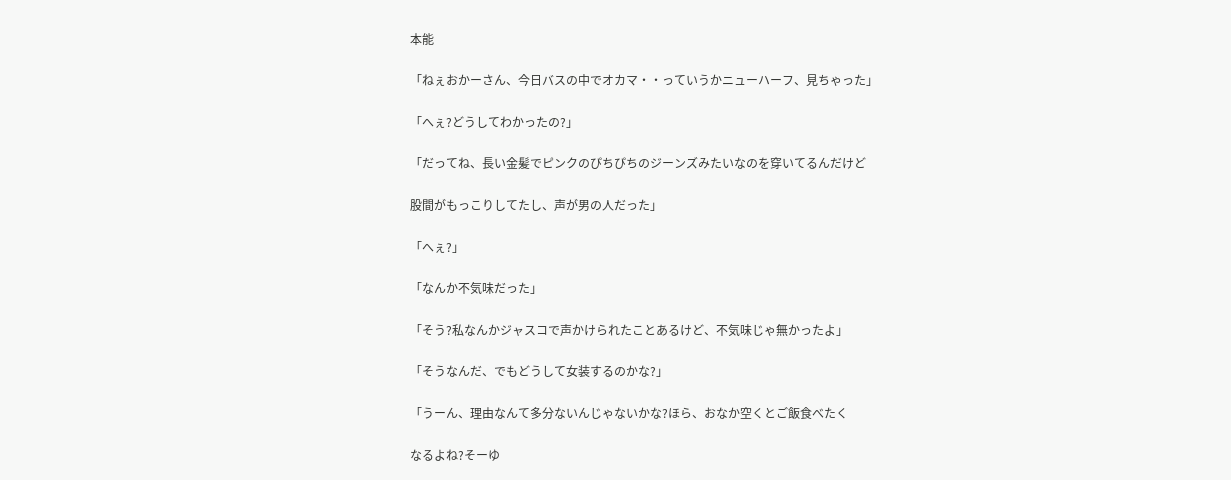本能

「ねぇおかーさん、今日バスの中でオカマ・・っていうかニューハーフ、見ちゃった」

「へぇ?どうしてわかったの?」

「だってね、長い金髪でピンクのぴちぴちのジーンズみたいなのを穿いてるんだけど

股間がもっこりしてたし、声が男の人だった」

「へぇ?」

「なんか不気味だった」

「そう?私なんかジャスコで声かけられたことあるけど、不気味じゃ無かったよ」

「そうなんだ、でもどうして女装するのかな?」

「うーん、理由なんて多分ないんじゃないかな?ほら、おなか空くとご飯食べたく

なるよね?そーゆ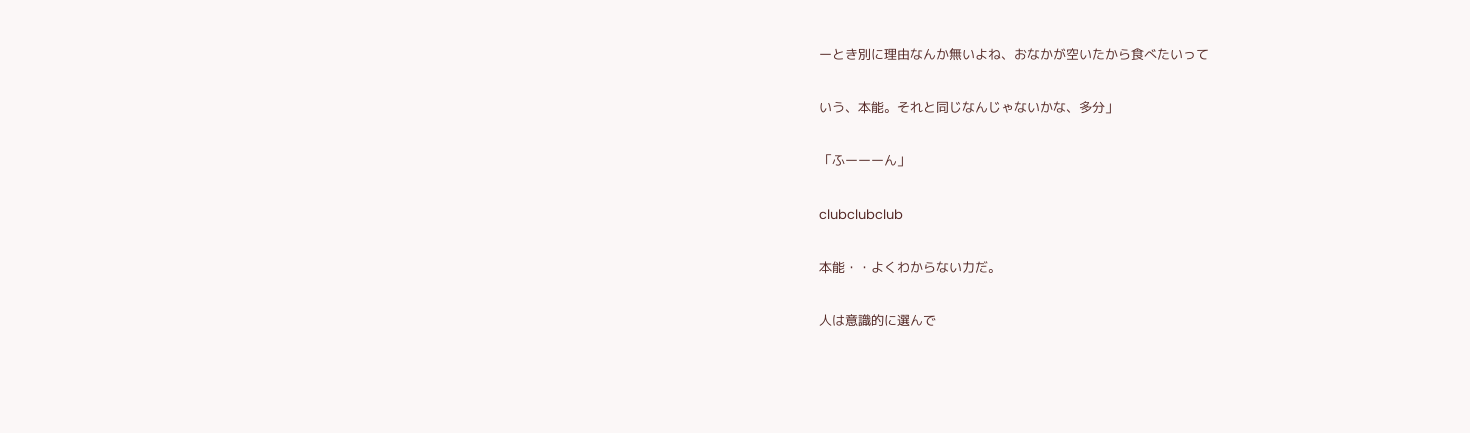ーとき別に理由なんか無いよね、おなかが空いたから食べたいって

いう、本能。それと同じなんじゃないかな、多分」

「ふーーーん」

clubclubclub

本能・・よくわからない力だ。

人は意識的に選んで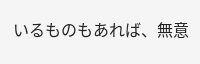いるものもあれば、無意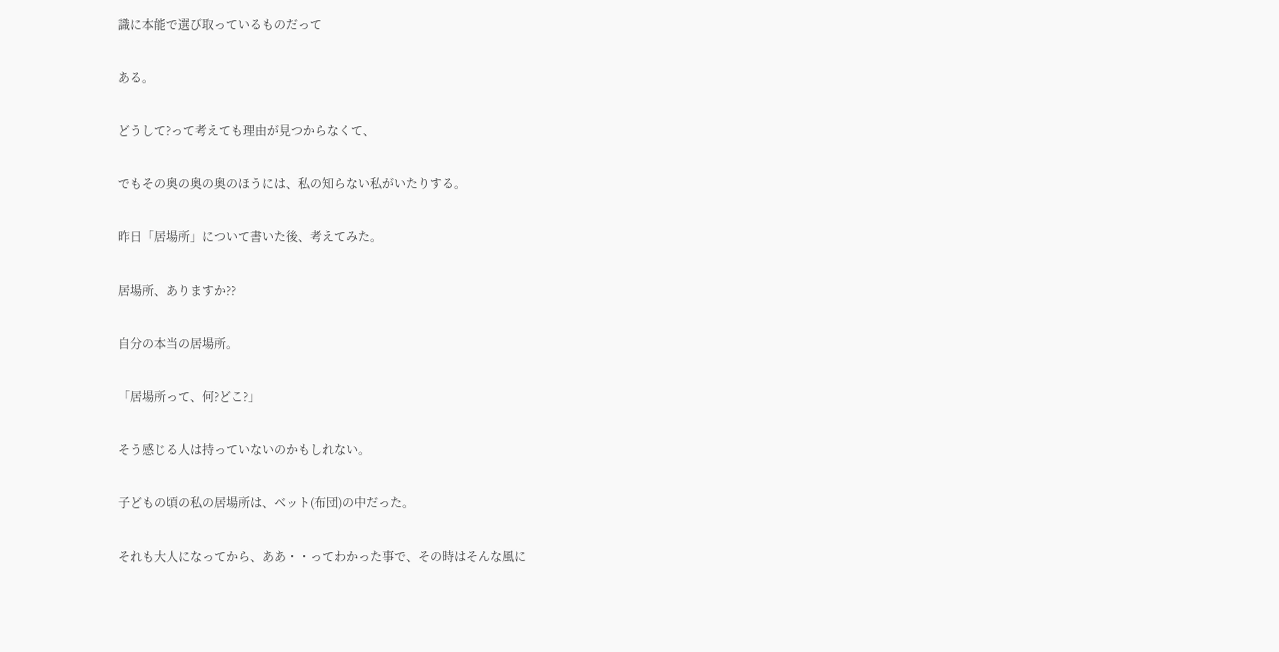識に本能で選び取っているものだって

ある。

どうして?って考えても理由が見つからなくて、

でもその奥の奥の奥のほうには、私の知らない私がいたりする。

昨日「居場所」について書いた後、考えてみた。

居場所、ありますか??

自分の本当の居場所。

「居場所って、何?どこ?」

そう感じる人は持っていないのかもしれない。

子どもの頃の私の居場所は、ベット(布団)の中だった。

それも大人になってから、ああ・・ってわかった事で、その時はそんな風に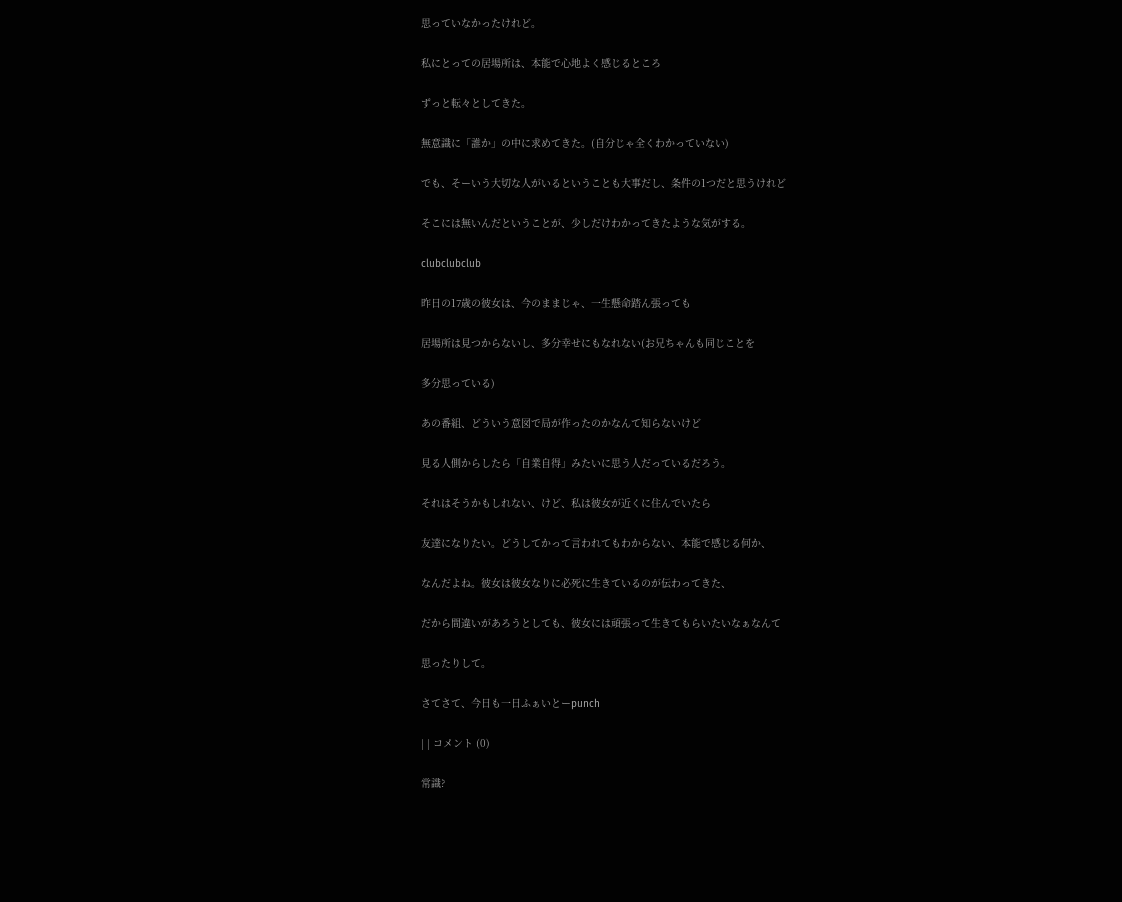思っていなかったけれど。

私にとっての居場所は、本能で心地よく感じるところ

ずっと転々としてきた。

無意識に「誰か」の中に求めてきた。(自分じゃ全くわかっていない)

でも、そーいう大切な人がいるということも大事だし、条件の1つだと思うけれど

そこには無いんだということが、少しだけわかってきたような気がする。

clubclubclub

昨日の17歳の彼女は、今のままじゃ、一生懸命踏ん張っても

居場所は見つからないし、多分幸せにもなれない(お兄ちゃんも同じことを

多分思っている)

あの番組、どういう意図で局が作ったのかなんて知らないけど

見る人側からしたら「自業自得」みたいに思う人だっているだろう。

それはそうかもしれない、けど、私は彼女が近くに住んでいたら

友達になりたい。どうしてかって言われてもわからない、本能で感じる何か、

なんだよね。彼女は彼女なりに必死に生きているのが伝わってきた、

だから間違いがあろうとしても、彼女には頑張って生きてもらいたいなぁなんて

思ったりして。

さてさて、今日も一日ふぁいとーpunch

| | コメント (0)

常識?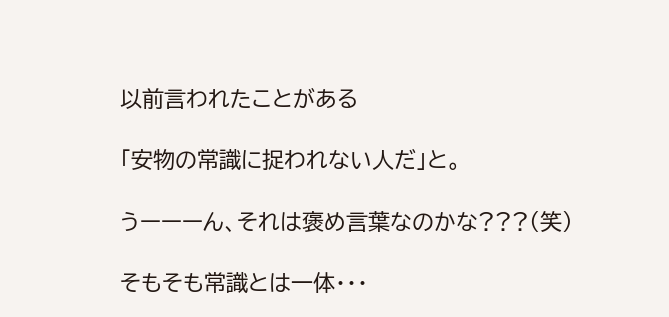以前言われたことがある

「安物の常識に捉われない人だ」と。

うーーーん、それは褒め言葉なのかな???(笑)

そもそも常識とは一体・・・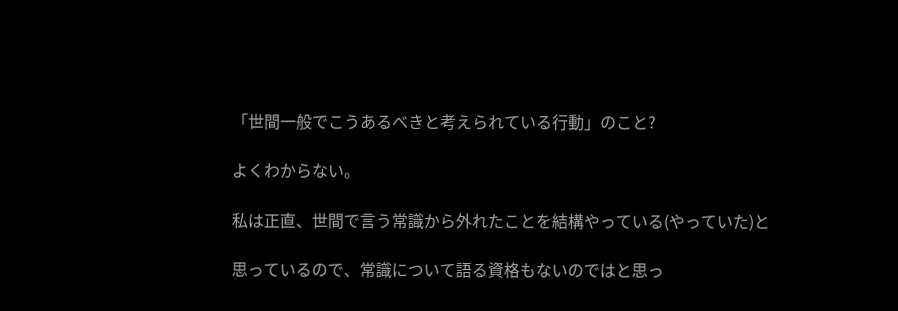「世間一般でこうあるべきと考えられている行動」のこと?

よくわからない。

私は正直、世間で言う常識から外れたことを結構やっている(やっていた)と

思っているので、常識について語る資格もないのではと思っ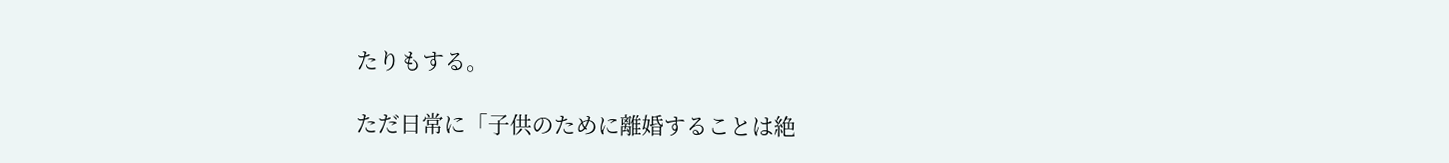たりもする。

ただ日常に「子供のために離婚することは絶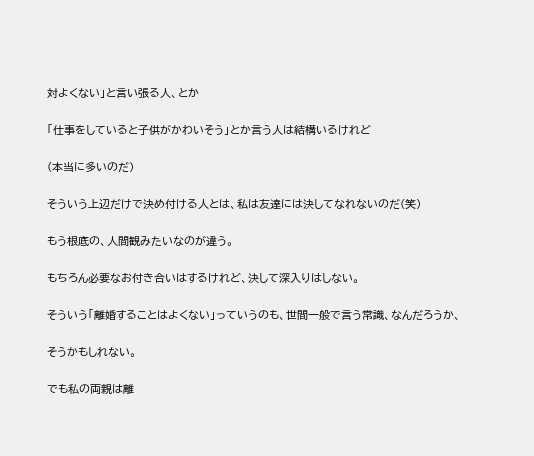対よくない」と言い張る人、とか

「仕事をしていると子供がかわいそう」とか言う人は結構いるけれど

(本当に多いのだ)

そういう上辺だけで決め付ける人とは、私は友達には決してなれないのだ(笑)

もう根底の、人間観みたいなのが違う。

もちろん必要なお付き合いはするけれど、決して深入りはしない。

そういう「離婚することはよくない」っていうのも、世間一般で言う常識、なんだろうか、

そうかもしれない。

でも私の両親は離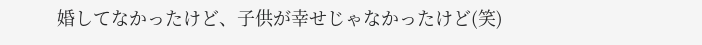婚してなかったけど、子供が幸せじゃなかったけど(笑)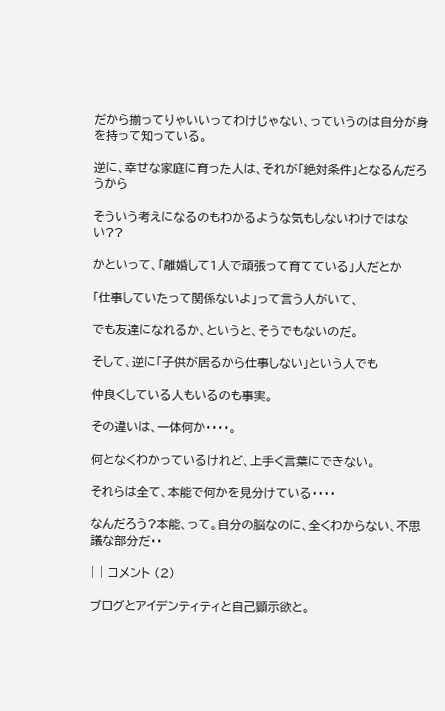だから揃ってりゃいいってわけじゃない、っていうのは自分が身を持って知っている。

逆に、幸せな家庭に育った人は、それが「絶対条件」となるんだろうから

そういう考えになるのもわかるような気もしないわけではない??

かといって、「離婚して1人で頑張って育てている」人だとか

「仕事していたって関係ないよ」って言う人がいて、

でも友達になれるか、というと、そうでもないのだ。

そして、逆に「子供が居るから仕事しない」という人でも

仲良くしている人もいるのも事実。

その違いは、一体何か・・・・。

何となくわかっているけれど、上手く言葉にできない。

それらは全て、本能で何かを見分けている・・・・

なんだろう?本能、って。自分の脳なのに、全くわからない、不思議な部分だ・・

| | コメント (2)

ブログとアイデンティティと自己顕示欲と。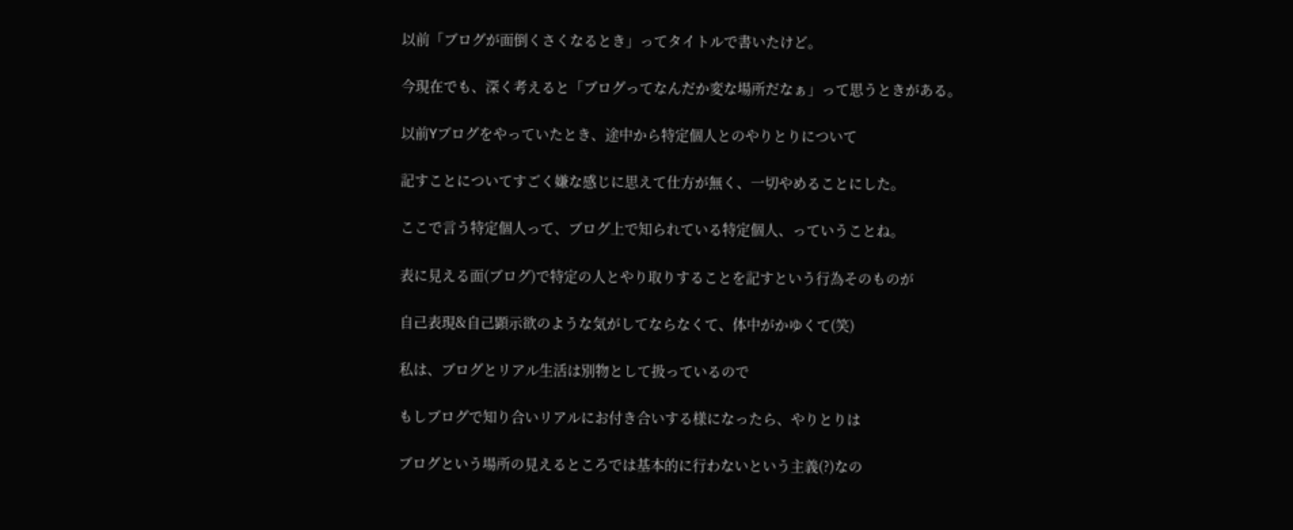以前「ブログが面倒くさくなるとき」ってタイトルで書いたけど。

今現在でも、深く考えると「ブログってなんだか変な場所だなぁ」って思うときがある。

以前Yブログをやっていたとき、途中から特定個人とのやりとりについて

記すことについてすごく嫌な感じに思えて仕方が無く、一切やめることにした。

ここで言う特定個人って、ブログ上で知られている特定個人、っていうことね。

表に見える面(ブログ)で特定の人とやり取りすることを記すという行為そのものが

自己表現&自己顕示欲のような気がしてならなくて、体中がかゆくて(笑)

私は、ブログとリアル生活は別物として扱っているので

もしブログで知り合いリアルにお付き合いする様になったら、やりとりは

ブログという場所の見えるところでは基本的に行わないという主義(?)なの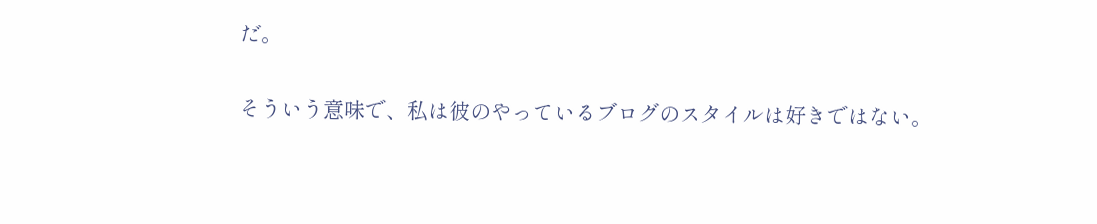だ。

そういう意味で、私は彼のやっているブログのスタイルは好きではない。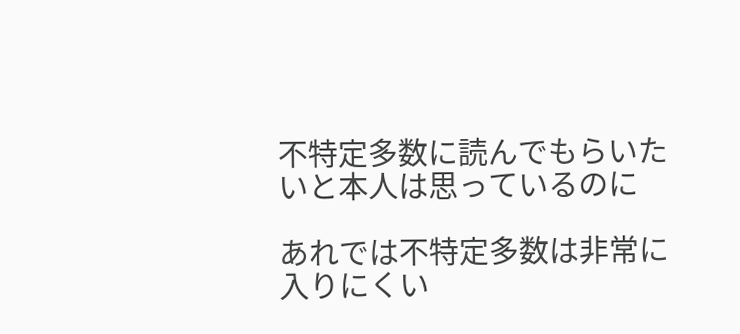不特定多数に読んでもらいたいと本人は思っているのに

あれでは不特定多数は非常に入りにくい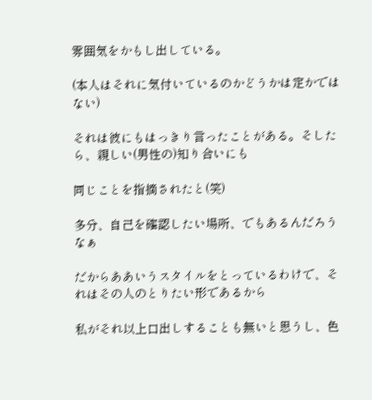雰囲気をかもし出している。

(本人はそれに気付いているのかどうかは定かではない)

それは彼にもはっきり言ったことがある。そしたら、親しい(男性の)知り合いにも

同じことを指摘されたと(笑)

多分、自己を確認したい場所、でもあるんだろうなぁ

だからああいうスタイルをとっているわけで、それはその人のとりたい形であるから

私がそれ以上口出しすることも無いと思うし、色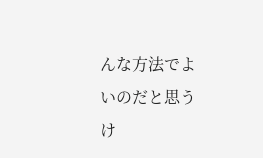んな方法でよいのだと思うけ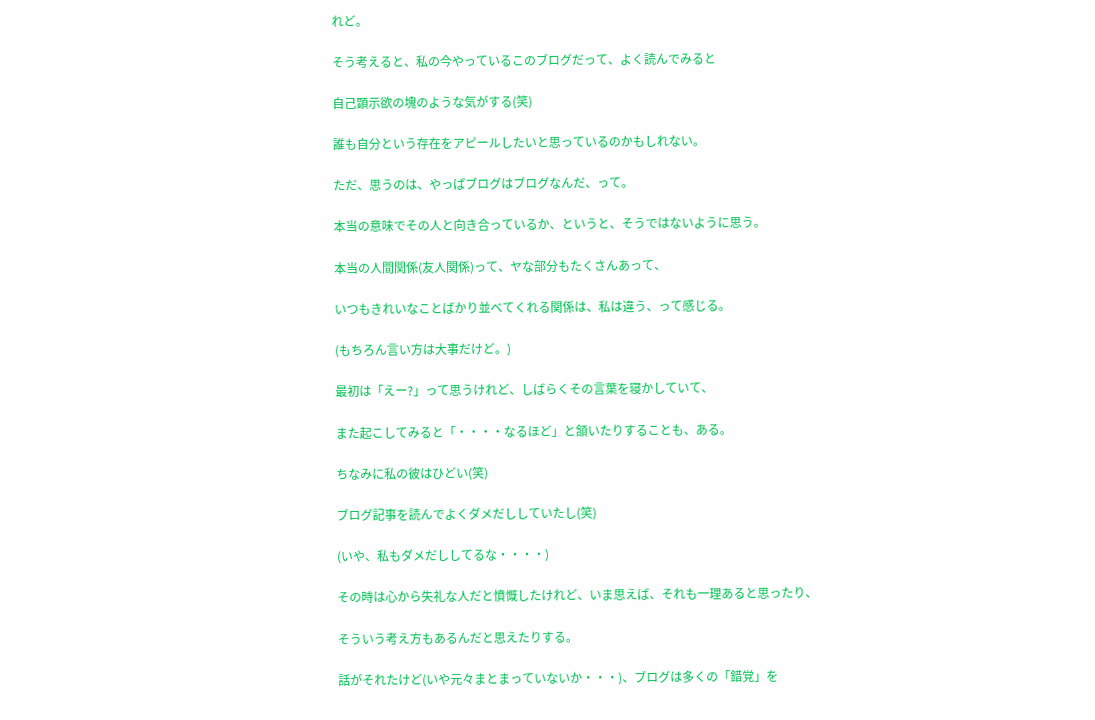れど。

そう考えると、私の今やっているこのブログだって、よく読んでみると

自己顕示欲の塊のような気がする(笑)

誰も自分という存在をアピールしたいと思っているのかもしれない。

ただ、思うのは、やっぱブログはブログなんだ、って。

本当の意味でその人と向き合っているか、というと、そうではないように思う。

本当の人間関係(友人関係)って、ヤな部分もたくさんあって、

いつもきれいなことばかり並べてくれる関係は、私は違う、って感じる。

(もちろん言い方は大事だけど。)

最初は「えー?」って思うけれど、しばらくその言葉を寝かしていて、

また起こしてみると「・・・・なるほど」と頷いたりすることも、ある。

ちなみに私の彼はひどい(笑)

ブログ記事を読んでよくダメだししていたし(笑)

(いや、私もダメだししてるな・・・・)

その時は心から失礼な人だと憤慨したけれど、いま思えば、それも一理あると思ったり、

そういう考え方もあるんだと思えたりする。

話がそれたけど(いや元々まとまっていないか・・・)、ブログは多くの「錯覚」を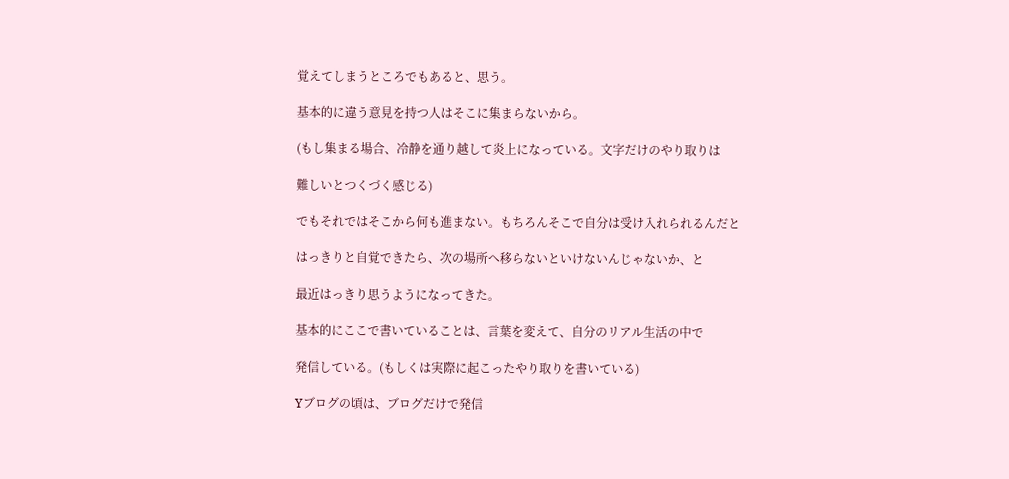覚えてしまうところでもあると、思う。

基本的に違う意見を持つ人はそこに集まらないから。

(もし集まる場合、冷静を通り越して炎上になっている。文字だけのやり取りは

難しいとつくづく感じる)

でもそれではそこから何も進まない。もちろんそこで自分は受け入れられるんだと

はっきりと自覚できたら、次の場所へ移らないといけないんじゃないか、と

最近はっきり思うようになってきた。

基本的にここで書いていることは、言葉を変えて、自分のリアル生活の中で

発信している。(もしくは実際に起こったやり取りを書いている)

Yブログの頃は、ブログだけで発信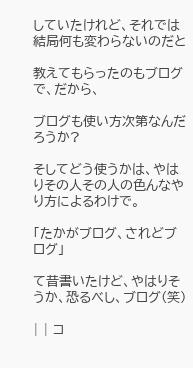していたけれど、それでは結局何も変わらないのだと

教えてもらったのもブログで、だから、

ブログも使い方次第なんだろうか?

そしてどう使うかは、やはりその人その人の色んなやり方によるわけで。

「たかがブログ、されどブログ」

て昔書いたけど、やはりそうか、恐るべし、ブログ(笑)

| | コ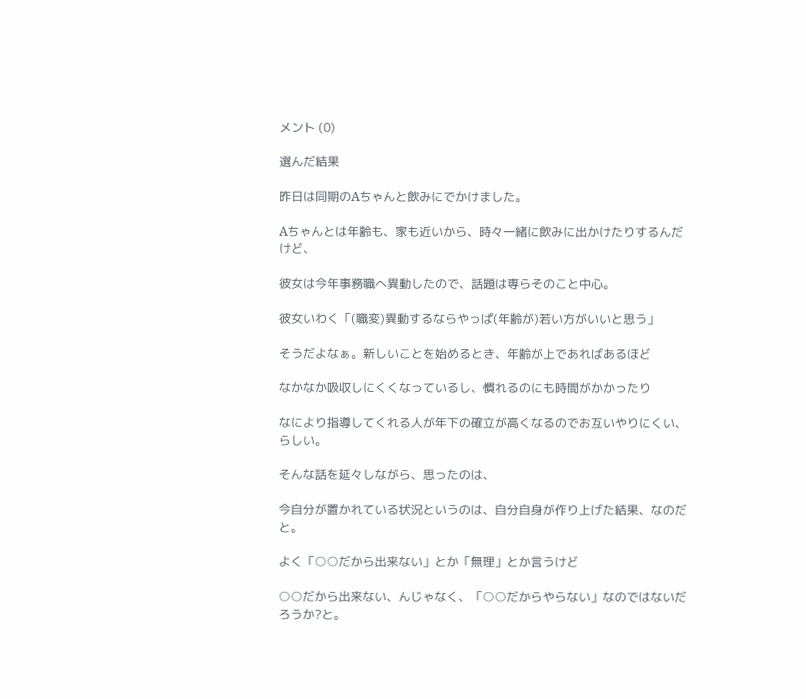メント (0)

選んだ結果

昨日は同期のAちゃんと飲みにでかけました。

Aちゃんとは年齢も、家も近いから、時々一緒に飲みに出かけたりするんだけど、

彼女は今年事務職へ異動したので、話題は専らそのこと中心。

彼女いわく「(職変)異動するならやっぱ(年齢が)若い方がいいと思う」

そうだよなぁ。新しいことを始めるとき、年齢が上であればあるほど

なかなか吸収しにくくなっているし、慣れるのにも時間がかかったり

なにより指導してくれる人が年下の確立が高くなるのでお互いやりにくい、らしい。

そんな話を延々しながら、思ったのは、

今自分が置かれている状況というのは、自分自身が作り上げた結果、なのだと。

よく「○○だから出来ない」とか「無理」とか言うけど

○○だから出来ない、んじゃなく、「○○だからやらない」なのではないだろうか?と。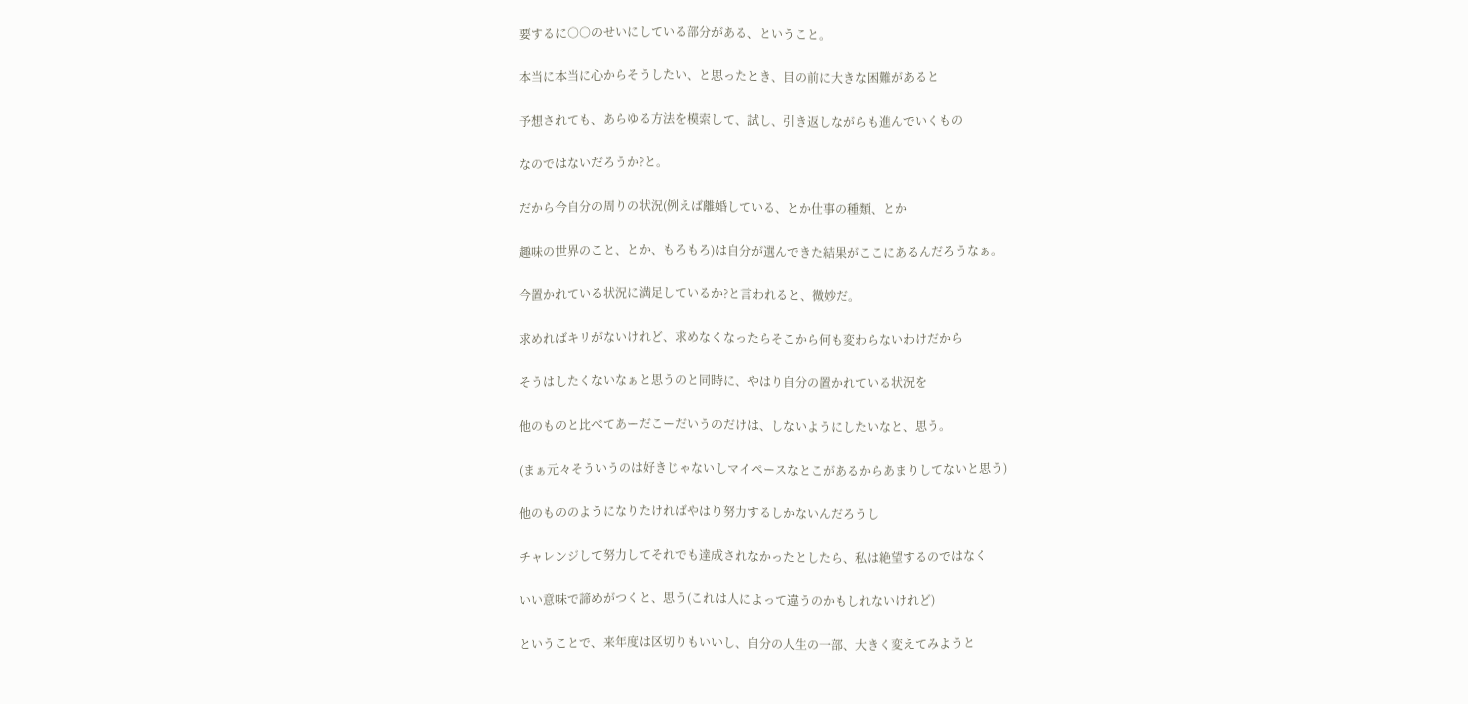要するに○○のせいにしている部分がある、ということ。

本当に本当に心からそうしたい、と思ったとき、目の前に大きな困難があると

予想されても、あらゆる方法を模索して、試し、引き返しながらも進んでいくもの

なのではないだろうか?と。

だから今自分の周りの状況(例えば離婚している、とか仕事の種類、とか

趣味の世界のこと、とか、もろもろ)は自分が選んできた結果がここにあるんだろうなぁ。

今置かれている状況に満足しているか?と言われると、微妙だ。

求めればキリがないけれど、求めなくなったらそこから何も変わらないわけだから

そうはしたくないなぁと思うのと同時に、やはり自分の置かれている状況を

他のものと比べてあーだこーだいうのだけは、しないようにしたいなと、思う。

(まぁ元々そういうのは好きじゃないしマイペースなとこがあるからあまりしてないと思う)

他のもののようになりたければやはり努力するしかないんだろうし

チャレンジして努力してそれでも達成されなかったとしたら、私は絶望するのではなく

いい意味で諦めがつくと、思う(これは人によって違うのかもしれないけれど)

ということで、来年度は区切りもいいし、自分の人生の一部、大きく変えてみようと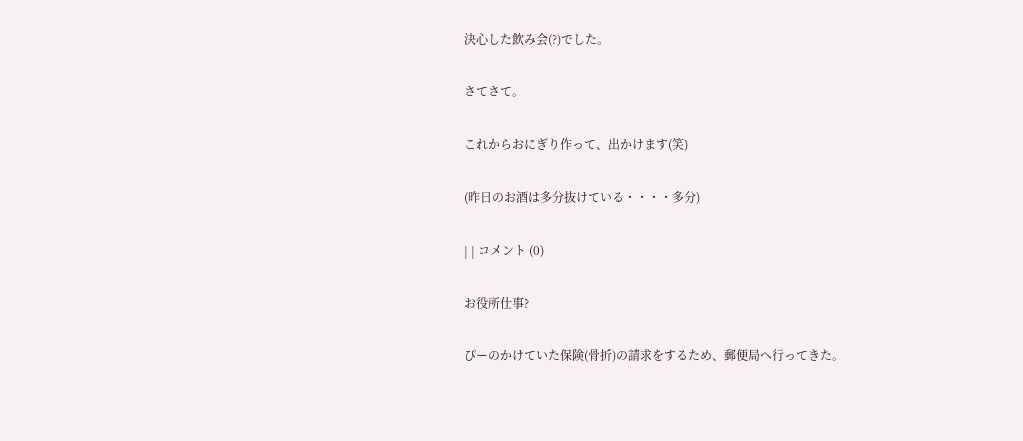決心した飲み会(?)でした。

さてさて。

これからおにぎり作って、出かけます(笑)

(昨日のお酒は多分抜けている・・・・多分)

| | コメント (0)

お役所仕事?

ぴーのかけていた保険(骨折)の請求をするため、郵便局へ行ってきた。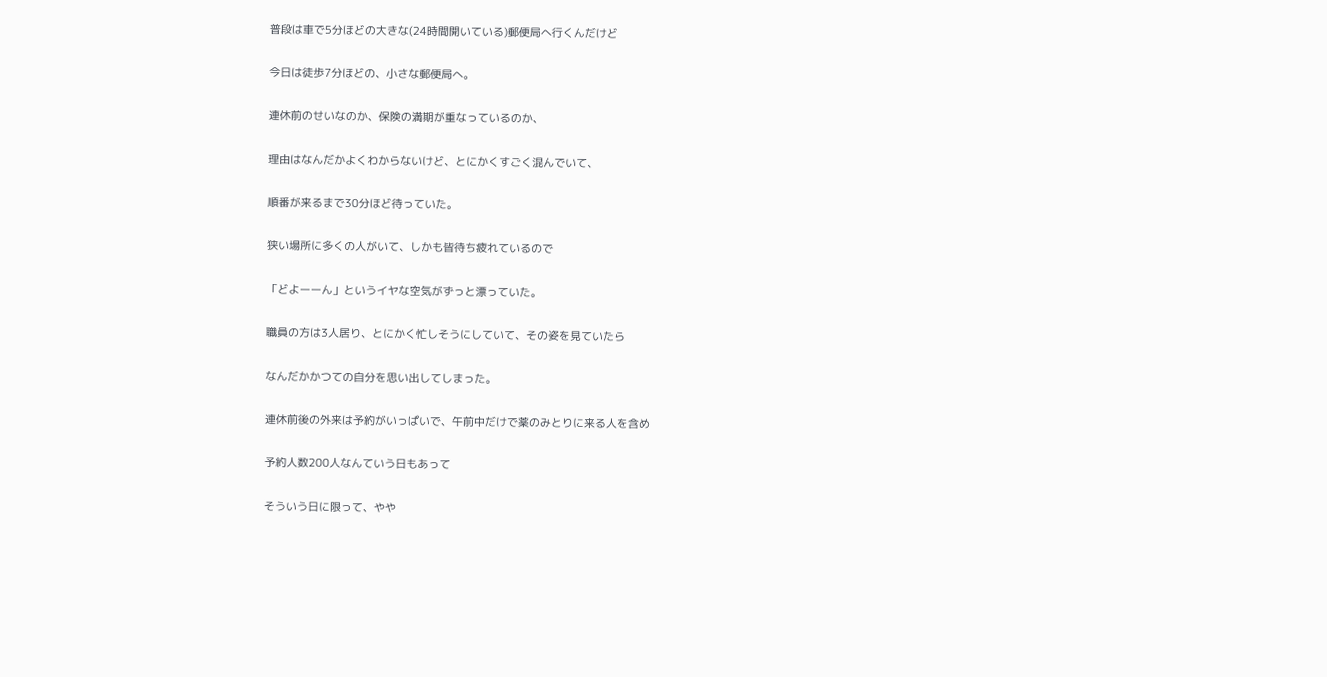普段は車で5分ほどの大きな(24時間開いている)郵便局へ行くんだけど

今日は徒歩7分ほどの、小さな郵便局へ。

連休前のせいなのか、保険の満期が重なっているのか、

理由はなんだかよくわからないけど、とにかくすごく混んでいて、

順番が来るまで30分ほど待っていた。

狭い場所に多くの人がいて、しかも皆待ち疲れているので

「どよーーん」というイヤな空気がずっと漂っていた。

職員の方は3人居り、とにかく忙しそうにしていて、その姿を見ていたら

なんだかかつての自分を思い出してしまった。

連休前後の外来は予約がいっぱいで、午前中だけで薬のみとりに来る人を含め

予約人数200人なんていう日もあって

そういう日に限って、やや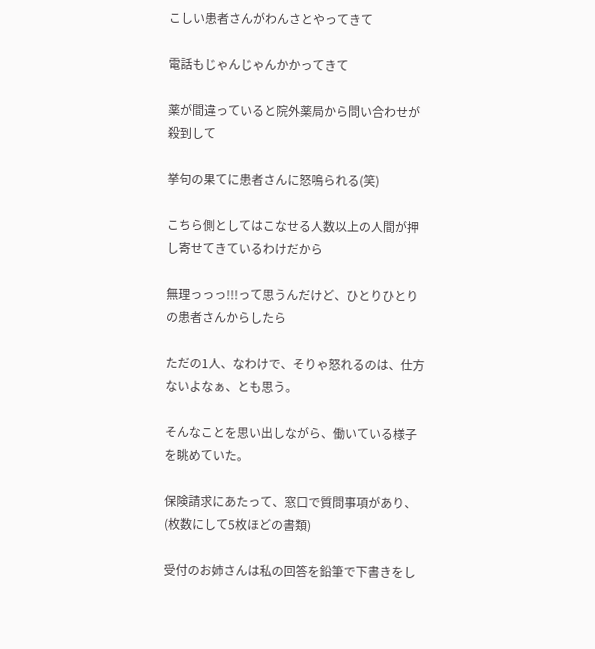こしい患者さんがわんさとやってきて

電話もじゃんじゃんかかってきて

薬が間違っていると院外薬局から問い合わせが殺到して

挙句の果てに患者さんに怒鳴られる(笑)

こちら側としてはこなせる人数以上の人間が押し寄せてきているわけだから

無理っっっ!!!って思うんだけど、ひとりひとりの患者さんからしたら

ただの1人、なわけで、そりゃ怒れるのは、仕方ないよなぁ、とも思う。

そんなことを思い出しながら、働いている様子を眺めていた。

保険請求にあたって、窓口で質問事項があり、(枚数にして5枚ほどの書類)

受付のお姉さんは私の回答を鉛筆で下書きをし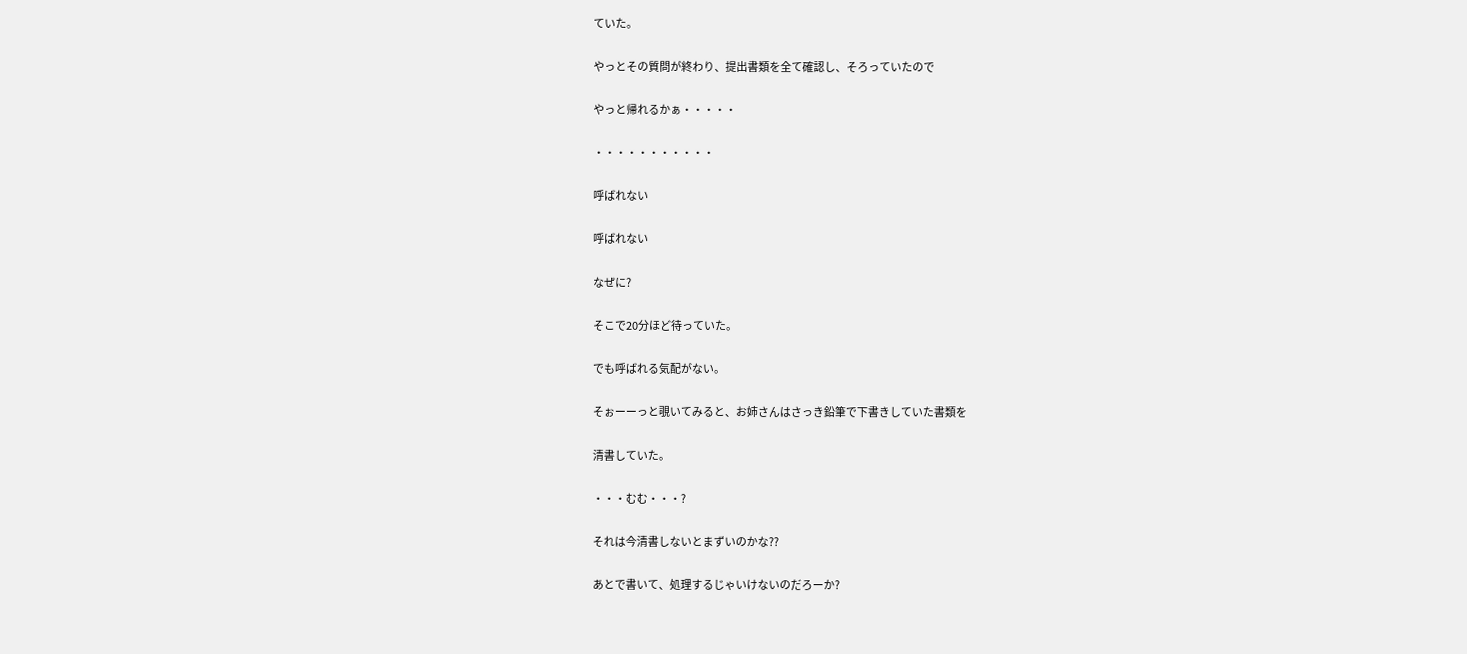ていた。

やっとその質問が終わり、提出書類を全て確認し、そろっていたので

やっと帰れるかぁ・・・・・

・・・・・・・・・・・

呼ばれない

呼ばれない

なぜに?

そこで20分ほど待っていた。

でも呼ばれる気配がない。

そぉーーっと覗いてみると、お姉さんはさっき鉛筆で下書きしていた書類を

清書していた。

・・・むむ・・・?

それは今清書しないとまずいのかな??

あとで書いて、処理するじゃいけないのだろーか?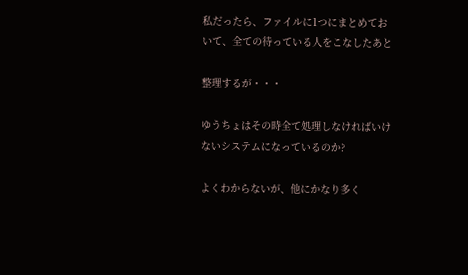私だったら、ファイルに1つにまとめておいて、全ての待っている人をこなしたあと

整理するが・・・

ゆうちょはその時全て処理しなければいけないシステムになっているのか?

よくわからないが、他にかなり多く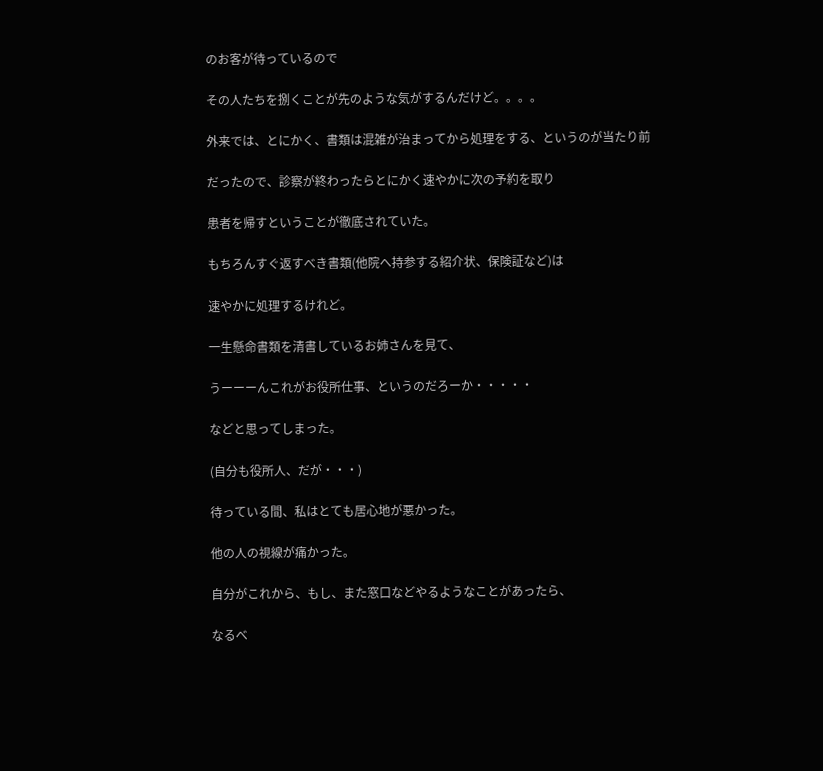のお客が待っているので

その人たちを捌くことが先のような気がするんだけど。。。。

外来では、とにかく、書類は混雑が治まってから処理をする、というのが当たり前

だったので、診察が終わったらとにかく速やかに次の予約を取り

患者を帰すということが徹底されていた。

もちろんすぐ返すべき書類(他院へ持参する紹介状、保険証など)は

速やかに処理するけれど。

一生懸命書類を清書しているお姉さんを見て、

うーーーんこれがお役所仕事、というのだろーか・・・・・

などと思ってしまった。

(自分も役所人、だが・・・)

待っている間、私はとても居心地が悪かった。

他の人の視線が痛かった。

自分がこれから、もし、また窓口などやるようなことがあったら、

なるべ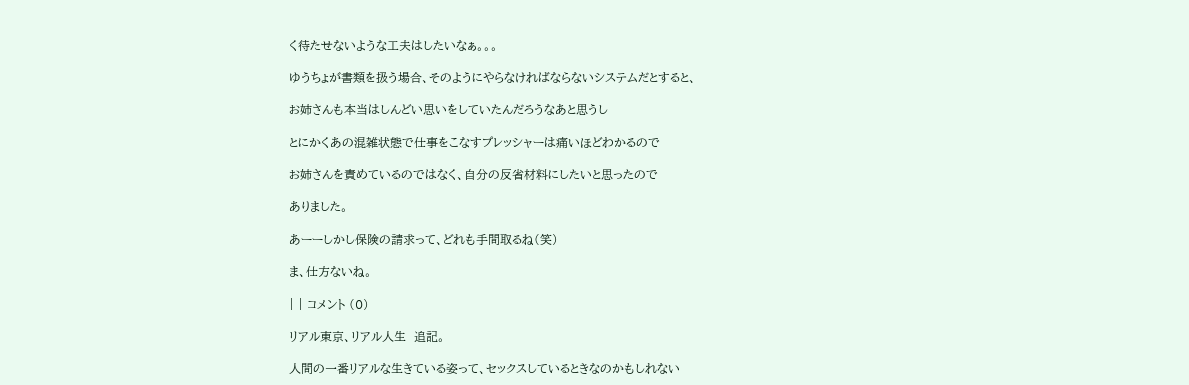く待たせないような工夫はしたいなぁ。。。

ゆうちょが書類を扱う場合、そのようにやらなければならないシステムだとすると、

お姉さんも本当はしんどい思いをしていたんだろうなあと思うし

とにかくあの混雑状態で仕事をこなすプレッシャーは痛いほどわかるので

お姉さんを責めているのではなく、自分の反省材料にしたいと思ったので

ありました。

あーーしかし保険の請求って、どれも手間取るね(笑)

ま、仕方ないね。

| | コメント (0)

リアル東京、リアル人生  追記。

人間の一番リアルな生きている姿って、セックスしているときなのかもしれない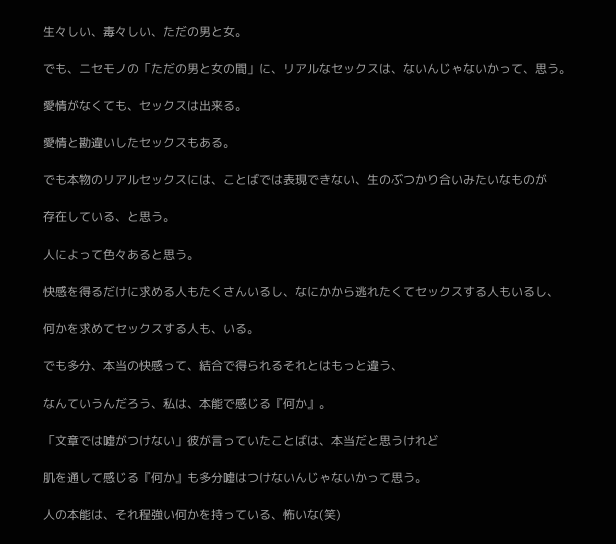生々しい、毒々しい、ただの男と女。

でも、ニセモノの「ただの男と女の間」に、リアルなセックスは、ないんじゃないかって、思う。

愛情がなくても、セックスは出来る。

愛情と勘違いしたセックスもある。

でも本物のリアルセックスには、ことばでは表現できない、生のぶつかり合いみたいなものが

存在している、と思う。

人によって色々あると思う。

快感を得るだけに求める人もたくさんいるし、なにかから逃れたくてセックスする人もいるし、

何かを求めてセックスする人も、いる。

でも多分、本当の快感って、結合で得られるそれとはもっと違う、

なんていうんだろう、私は、本能で感じる『何か』。

「文章では嘘がつけない」彼が言っていたことばは、本当だと思うけれど

肌を通して感じる『何か』も多分嘘はつけないんじゃないかって思う。

人の本能は、それ程強い何かを持っている、怖いな(笑)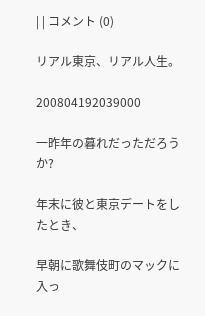| | コメント (0)

リアル東京、リアル人生。

200804192039000

一昨年の暮れだっただろうか?

年末に彼と東京デートをしたとき、

早朝に歌舞伎町のマックに入っ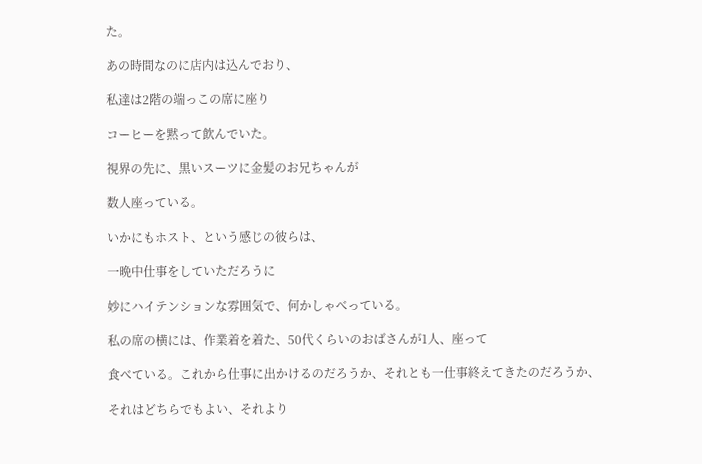た。

あの時間なのに店内は込んでおり、

私達は2階の端っこの席に座り

コーヒーを黙って飲んでいた。

視界の先に、黒いスーツに金髪のお兄ちゃんが

数人座っている。

いかにもホスト、という感じの彼らは、

一晩中仕事をしていただろうに

妙にハイテンションな雰囲気で、何かしゃべっている。

私の席の横には、作業着を着た、50代くらいのおばさんが1人、座って

食べている。これから仕事に出かけるのだろうか、それとも一仕事終えてきたのだろうか、

それはどちらでもよい、それより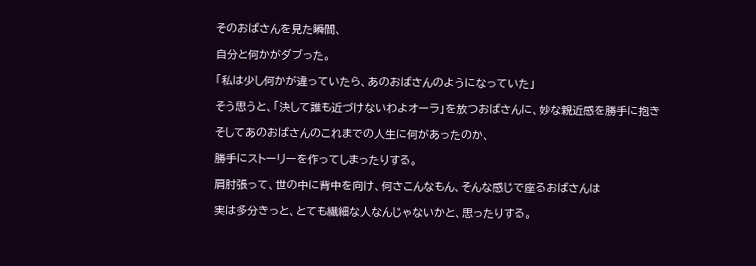そのおばさんを見た瞬間、

自分と何かがダブった。

「私は少し何かが違っていたら、あのおばさんのようになっていた」

そう思うと、「決して誰も近づけないわよオーラ」を放つおばさんに、妙な親近感を勝手に抱き

そしてあのおばさんのこれまでの人生に何があったのか、

勝手にストーリーを作ってしまったりする。

肩肘張って、世の中に背中を向け、何さこんなもん、そんな感じで座るおばさんは

実は多分きっと、とても繊細な人なんじゃないかと、思ったりする。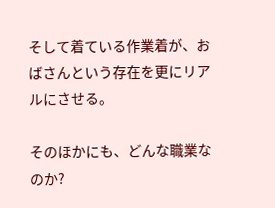そして着ている作業着が、おばさんという存在を更にリアルにさせる。

そのほかにも、どんな職業なのか?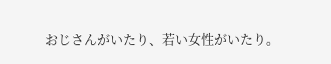おじさんがいたり、若い女性がいたり。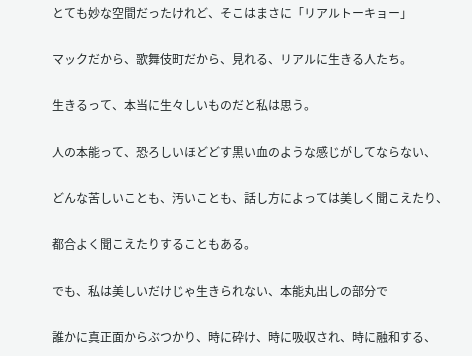とても妙な空間だったけれど、そこはまさに「リアルトーキョー」

マックだから、歌舞伎町だから、見れる、リアルに生きる人たち。

生きるって、本当に生々しいものだと私は思う。

人の本能って、恐ろしいほどどす黒い血のような感じがしてならない、

どんな苦しいことも、汚いことも、話し方によっては美しく聞こえたり、

都合よく聞こえたりすることもある。

でも、私は美しいだけじゃ生きられない、本能丸出しの部分で

誰かに真正面からぶつかり、時に砕け、時に吸収され、時に融和する、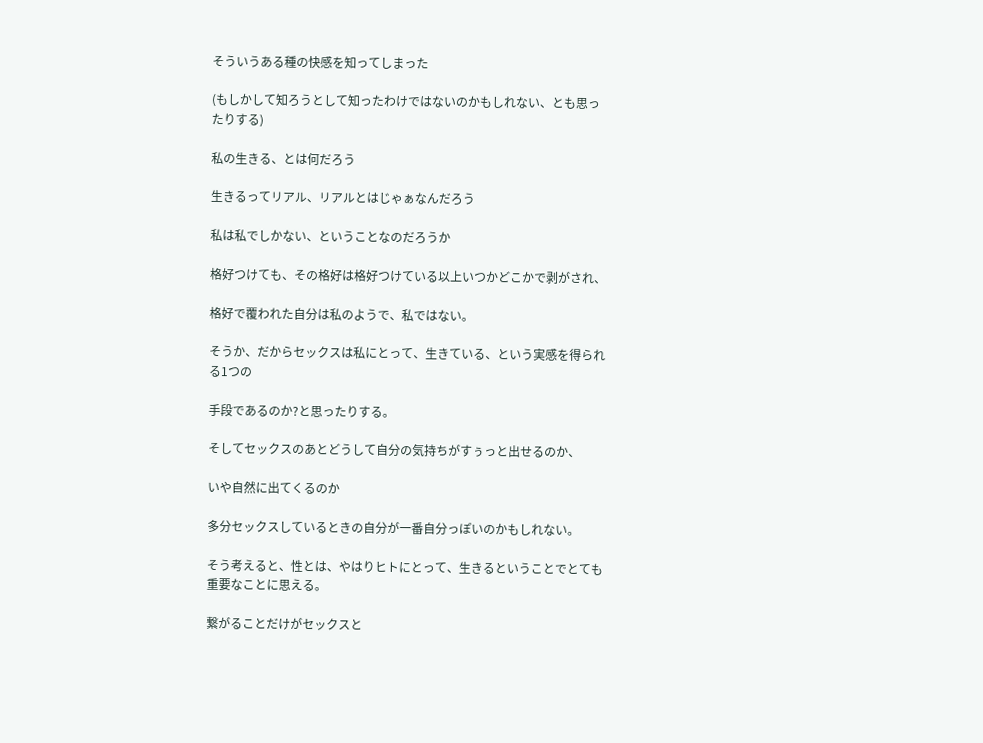そういうある種の快感を知ってしまった

(もしかして知ろうとして知ったわけではないのかもしれない、とも思ったりする)

私の生きる、とは何だろう

生きるってリアル、リアルとはじゃぁなんだろう

私は私でしかない、ということなのだろうか

格好つけても、その格好は格好つけている以上いつかどこかで剥がされ、

格好で覆われた自分は私のようで、私ではない。

そうか、だからセックスは私にとって、生きている、という実感を得られる1つの

手段であるのか?と思ったりする。

そしてセックスのあとどうして自分の気持ちがすぅっと出せるのか、

いや自然に出てくるのか

多分セックスしているときの自分が一番自分っぽいのかもしれない。

そう考えると、性とは、やはりヒトにとって、生きるということでとても重要なことに思える。

繋がることだけがセックスと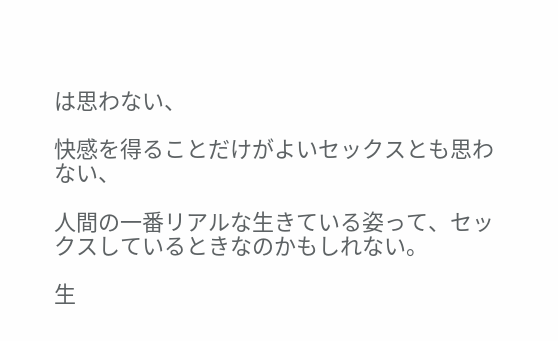は思わない、

快感を得ることだけがよいセックスとも思わない、

人間の一番リアルな生きている姿って、セックスしているときなのかもしれない。

生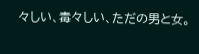々しい、毒々しい、ただの男と女。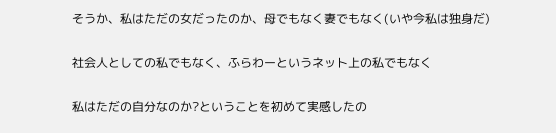そうか、私はただの女だったのか、母でもなく妻でもなく(いや今私は独身だ)

社会人としての私でもなく、ふらわーというネット上の私でもなく

私はただの自分なのか?ということを初めて実感したの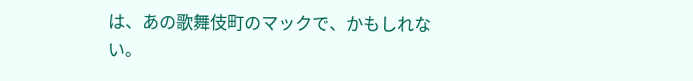は、あの歌舞伎町のマックで、かもしれない。